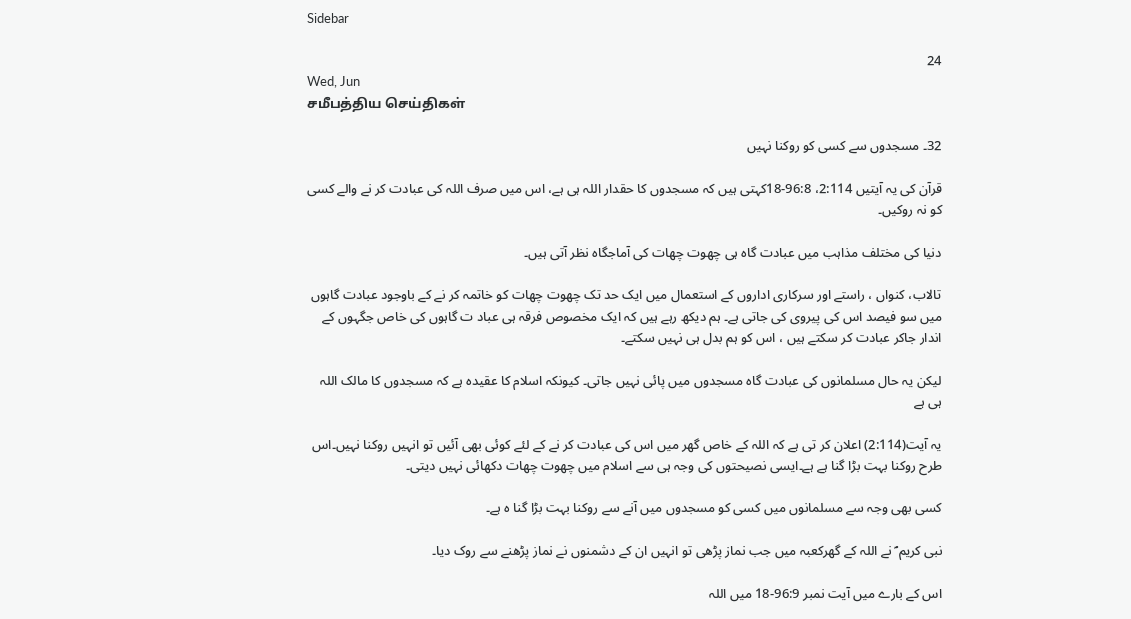Sidebar

24
Wed, Jun
சமீபத்திய செய்திகள்

32۔ مسجدوں سے کسی کو روکنا نہیں

قرآن کی یہ آیتیں 2:114، 96:8-18کہتی ہیں کہ مسجدوں کا حقدار اللہ ہی ہے، اس میں صرف اللہ کی عبادت کر نے والے کسی کو نہ روکیں۔

دنیا کی مختلف مذاہب میں عبادت گاہ ہی چھوت چھات کی آماجگاہ نظر آتی ہیں۔

تالاب، کنواں ، راستے اور سرکاری اداروں کے استعمال میں ایک حد تک چھوت چھات کو خاتمہ کر نے کے باوجود عبادت گاہوں میں سو فیصد اس کی پیروی کی جاتی ہے۔ ہم دیکھ رہے ہیں کہ ایک مخصوص فرقہ ہی عباد ت گاہوں کی خاص جگہوں کے اندار جاکر عبادت کر سکتے ہیں ، اس کو ہم بدل ہی نہیں سکتے۔

لیکن یہ حال مسلمانوں کی عبادت گاہ مسجدوں میں پائی نہیں جاتی۔ کیونکہ اسلام کا عقیدہ ہے کہ مسجدوں کا مالک اللہ ہی ہے

یہ آیت(2:114) اعلان کر تی ہے کہ اللہ کے خاص گھر میں اس کی عبادت کر نے کے لئے کوئی بھی آئیں تو انہیں روکنا نہیں۔اس طرح روکنا بہت بڑا گنا ہے ہے۔ایسی نصیحتوں کی وجہ ہی سے اسلام میں چھوت چھات دکھائی نہیں دیتی۔

کسی بھی وجہ سے مسلمانوں میں کسی کو مسجدوں میں آنے سے روکنا بہت بڑا گنا ہ ہے۔

نبی کریم ؐ نے اللہ کے گھرکعبہ میں جب نماز پڑھی تو انہیں ان کے دشمنوں نے نماز پڑھنے سے روک دیا۔

اس کے بارے میں آیت نمبر 96:9-18 میں اللہ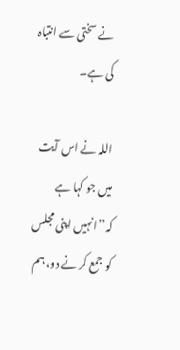نے سختی سے انتباہ کی ہے۔

اللہ نے اس آیت میں جو کہا ہے کہ’’انہیں اپنی مجلس کو جمع کر نے دو، ہم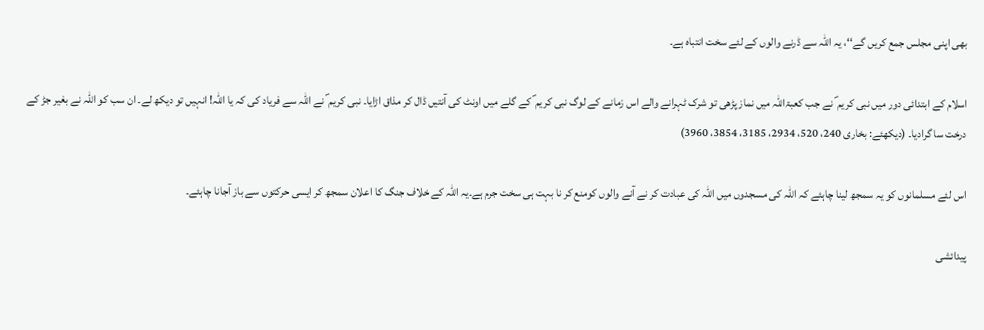بھی اپنی مجلس جمع کریں گے‘‘، یہ اللہ سے ڈرنے والوں کے لئے سخت انتباہ ہے۔

اسلام کے ابتدائی دور میں نبی کریم ؐ نے جب کعبۃاللہ میں نماز پڑھی تو شرک ٹہرانے والے اس زمانے کے لوگ نبی کریم ؐ کے گلے میں اونٹ کی آنتیں ڈال کر مذاق اڑایا۔ نبی کریم ؐ نے اللہ سے فریاد کی کہ یا اللہ! انہیں تو دیکھ لے۔ ان سب کو اللہ نے بغیر جڑ کے درخت سا گرادیا۔ (دیکھئے: بخاری 240، 520، 2934، 3185، 3854، 3960)

اس لئے مسلمانوں کو یہ سمجھ لینا چاہئے کہ اللہ کی مسجدوں میں اللہ کی عبادت کر نے آنے والوں کومنع کر نا بہت ہی سخت جرم ہے۔یہ اللہ کے خلاف جنگ کا اعلان سمجھ کر ایسی حرکتوں سے باز آجانا چاہئے۔

پیدائشی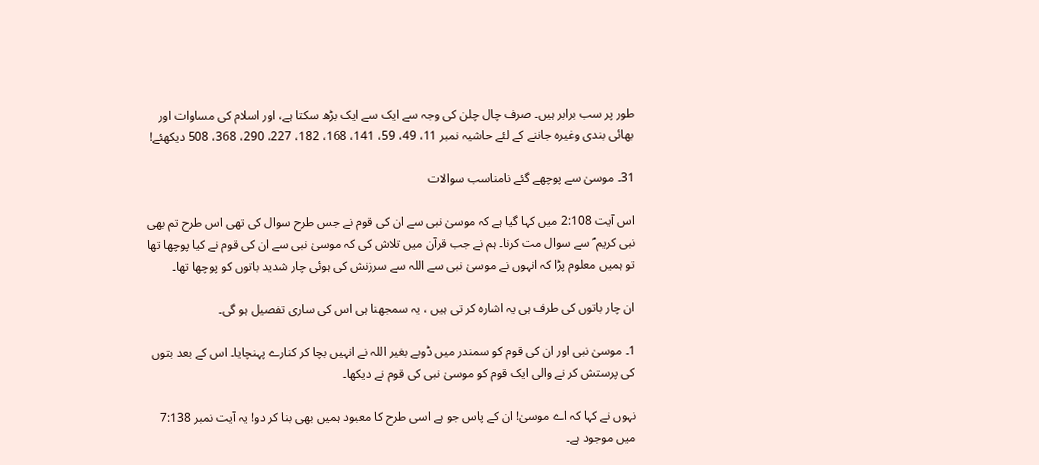طور پر سب برابر ہیں۔ صرف چال چلن کی وجہ سے ایک سے ایک بڑھ سکتا ہے، اور اسلام کی مساوات اور بھائی بندی وغیرہ جاننے کے لئے حاشیہ نمبر 11، 49، 59، 141، 168، 182، 227، 290، 368، 508 دیکھئے!

31۔ موسیٰ سے پوچھے گئے نامناسب سوالات

اس آیت 2:108 میں کہا گیا ہے کہ موسیٰ نبی سے ان کی قوم نے جس طرح سوال کی تھی اس طرح تم بھی نبی کریم ؐ سے سوال مت کرنا۔ ہم نے جب قرآن میں تلاش کی کہ موسیٰ نبی سے ان کی قوم نے کیا پوچھا تھا تو ہمیں معلوم پڑا کہ انہوں نے موسیٰ نبی سے اللہ سے سرزنش کی ہوئی چار شدید باتوں کو پوچھا تھا۔

ان چار باتوں کی طرف ہی یہ اشارہ کر تی ہیں ، یہ سمجھنا ہی اس کی ساری تفصیل ہو گی۔

1۔ موسیٰ نبی اور ان کی قوم کو سمندر میں ڈوبے بغیر اللہ نے انہیں بچا کر کنارے پہنچایا۔ اس کے بعد بتوں کی پرستش کر نے والی ایک قوم کو موسیٰ نبی کی قوم نے دیکھا۔

نہوں نے کہا کہ اے موسیٰ! ان کے پاس جو ہے اسی طرح کا معبود ہمیں بھی بنا کر دو! یہ آیت نمبر 7:138 میں موجود ہے۔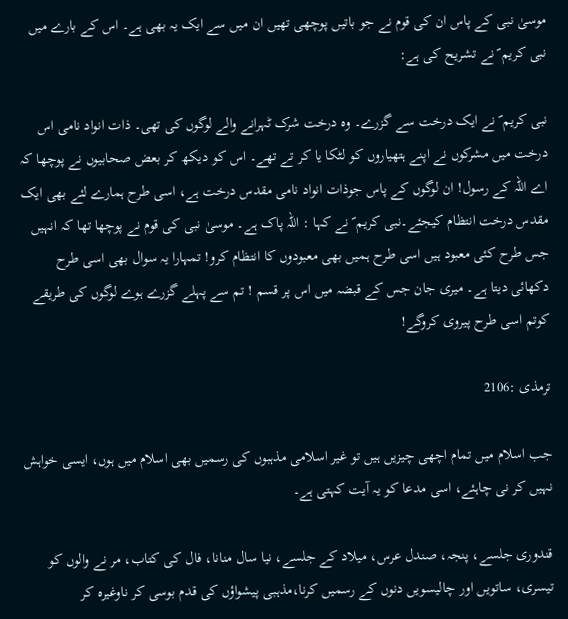موسیٰ نبی کے پاس ان کی قوم نے جو باتیں پوچھی تھیں ان میں سے ایک یہ بھی ہے۔ اس کے بارے میں نبی کریم ؐ نے تشریح کی ہے:

نبی کریم ؐ نے ایک درخت سے گزرے۔ وہ درخت شرک ٹہرانے والے لوگوں کی تھی۔ ذات انواد نامی اس درخت میں مشرکوں نے اپنے ہتھیاروں کو لٹکا یا کر تے تھے۔ اس کو دیکھ کر بعض صحابیوں نے پوچھا کہ اے اللہ کے رسول! ان لوگوں کے پاس جوذات انواد نامی مقدس درخت ہے، اسی طرح ہمارے لئے بھی ایک مقدس درخت انتظام کیجئے۔نبی کریم ؐ نے کہا : اللہ پاک ہے۔ موسیٰ نبی کی قوم نے پوچھا تھا کہ انہیں جس طرح کئی معبود ہیں اسی طرح ہمیں بھی معبودوں کا انتظام کرو! تمہارا یہ سوال بھی اسی طرح دکھائی دیتا ہے۔ میری جان جس کے قبضہ میں اس پر قسم ! تم سے پہلے گزرے ہوے لوگوں کی طریقے کوتم اسی طرح پیروی کروگے!

ترمذی :2106

جب اسلام میں تمام اچھی چیزیں ہیں تو غیر اسلامی مذہبوں کی رسمیں بھی اسلام میں ہوں، ایسی خواہش نہیں کر نی چاہئے، اسی مدعا کو یہ آیت کہتی ہے۔

قندوری جلسے، پنجہ، صندل عرس، میلاد کے جلسے، نیا سال منانا، فال کی کتاب، مر نے والوں کو تیسری، ساتویں اور چالیسویں دنوں کے رسمیں کرنا،مذہبی پیشواؤں کی قدم بوسی کر ناوغیرہ کر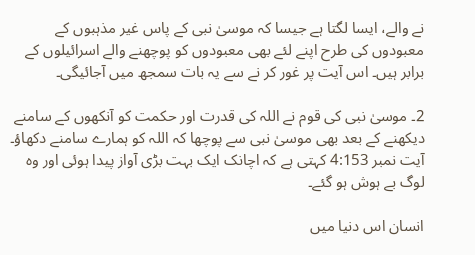نے والے، ایسا لگتا ہے جیسا کہ موسیٰ نبی کے پاس غیر مذہبوں کے معبودوں کی طرح اپنے لئے بھی معبودوں کو پوچھنے والے اسرائیلوں کے برابر ہیں۔ اس آیت پر غور کر نے سے یہ بات سمجھ میں آجائیگی۔

2۔ موسیٰ نبی کی قوم نے اللہ کی قدرت اور حکمت کو آنکھوں کے سامنے دیکھنے کے بعد بھی موسیٰ نبی سے پوچھا کہ اللہ کو ہمارے سامنے دکھاؤ۔ آیت نمبر 4:153 کہتی ہے کہ اچانک ایک بہت بڑی آواز پیدا ہوئی اور وہ لوگ بے ہوش ہو گئے۔

انسان اس دنیا میں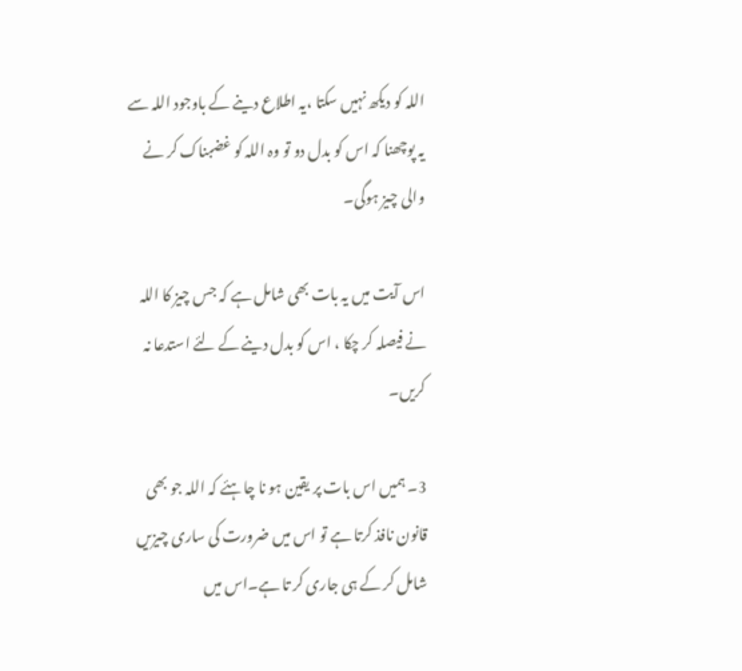اللہ کو دیکھ نہیں سکتا ،یہ اطلاع دینے کے باوجود اللہ سے یہ پوچھنا کہ اس کو بدل دو تو وہ اللہ کو غضبناک کر نے والی چیز ہوگی۔

اس آیت میں یہ بات بھی شامل ہے کہ جس چیز کا اللہ نے فیصلہ کر چکا ، اس کو بدل دینے کے لئے استدعا نہ کریں۔

3۔ ہمیں اس بات پر یقین ہو نا چاہئے کہ اللہ جو بھی قانون نافذ کرتا ہے تو اس میں ضرورت کی ساری چیزیں شامل کر کے ہی جاری کر تا ہے۔اس میں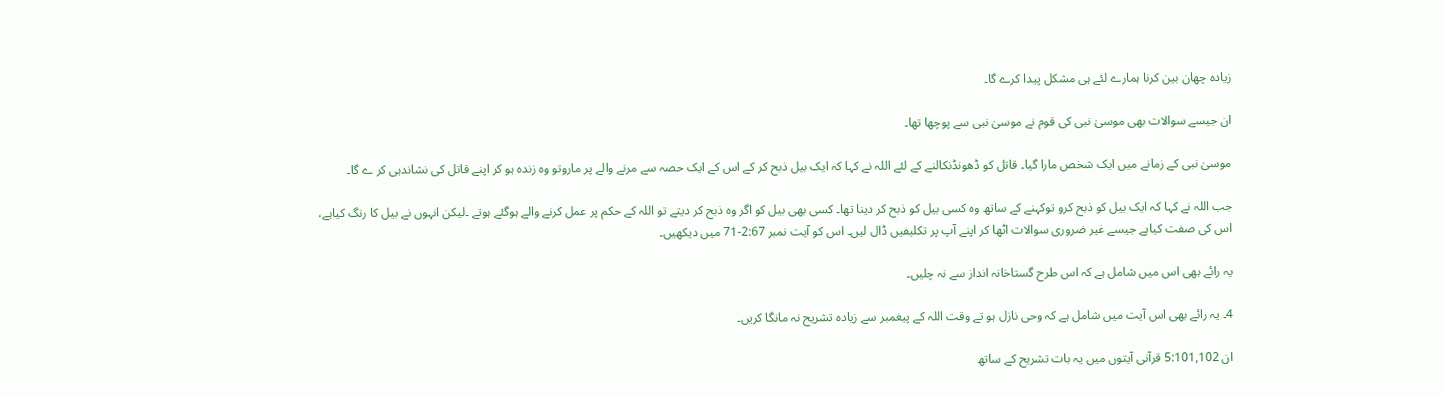زیادہ چھان بین کرنا ہمارے لئے ہی مشکل پیدا کرے گا۔

ان جیسے سوالات بھی موسیٰ نبی کی قوم نے موسیٰ نبی سے پوچھا تھا۔

موسیٰ نبی کے زمانے میں ایک شخص مارا گیا۔ قاتل کو ڈھونڈنکالنے کے لئے اللہ نے کہا کہ ایک بیل ذبح کر کے اس کے ایک حصہ سے مرنے والے پر ماروتو وہ زندہ ہو کر اپنے قاتل کی نشاندہی کر ے گا۔

جب اللہ نے کہا کہ ایک بیل کو ذبح کرو توکہنے کے ساتھ وہ کسی بیل کو ذبح کر دینا تھا۔ کسی بھی بیل کو اگر وہ ذبح کر دیتے تو اللہ کے حکم پر عمل کرنے والے ہوگئے ہوتے ۔لیکن انہوں نے بیل کا رنگ کیاہے، اس کی صفت کیاہے جیسے غیر ضروری سوالات اٹھا کر اپنے آپ پر تکلیفیں ڈال لیں۔ اس کو آیت نمبر 2:67-71 میں دیکھیں۔

یہ رائے بھی اس میں شامل ہے کہ اس طرح گستاخانہ انداز سے نہ چلیں۔

4۔ یہ رائے بھی اس آیت میں شامل ہے کہ وحی نازل ہو تے وقت اللہ کے پیغمبر سے زیادہ تشریح نہ مانگا کریں۔

ان 5:101,102 قرآنی آیتوں میں یہ بات تشریح کے ساتھ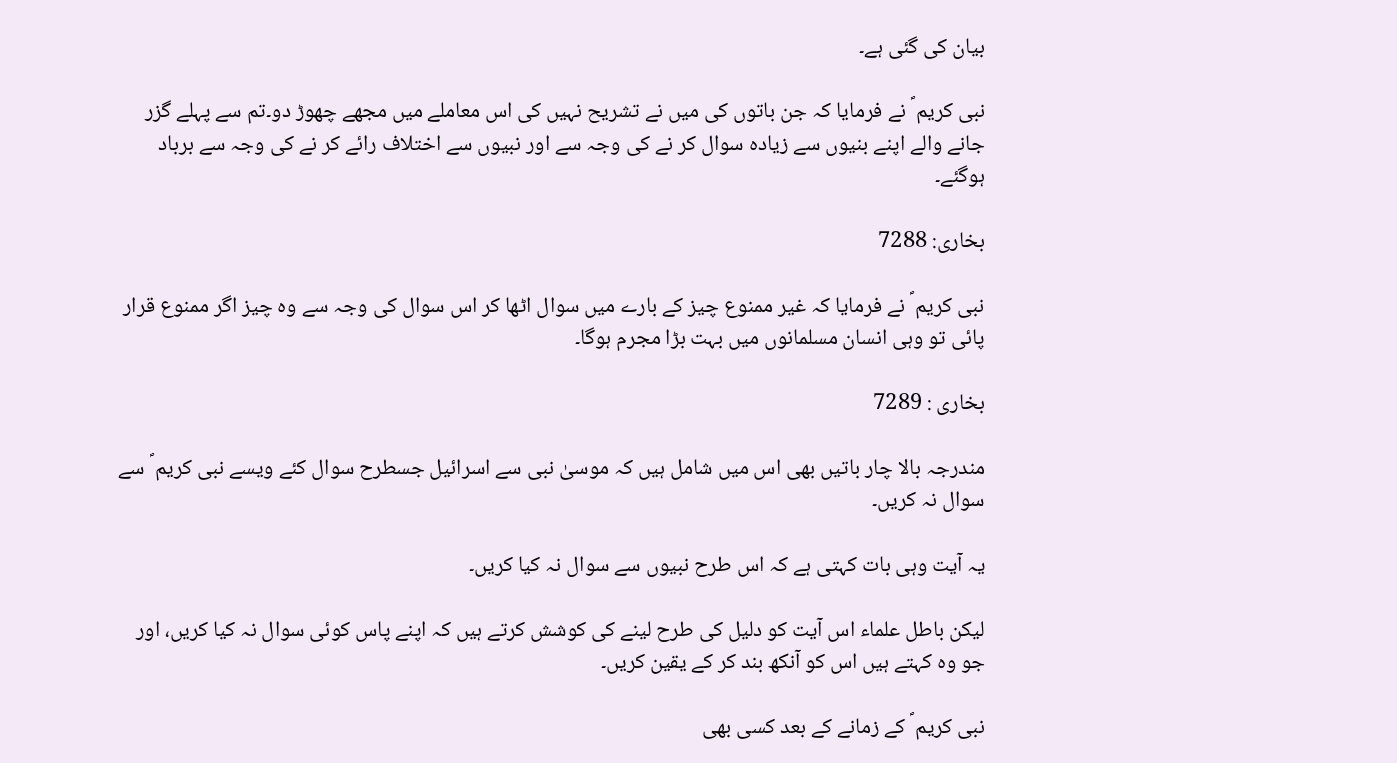بیان کی گئی ہے۔

نبی کریم ؐ نے فرمایا کہ جن باتوں کی میں نے تشریح نہیں کی اس معاملے میں مجھے چھوڑ دو۔تم سے پہلے گزر جانے والے اپنے بنیوں سے زیادہ سوال کر نے کی وجہ سے اور نبیوں سے اختلاف رائے کر نے کی وجہ سے برباد ہوگئے۔

بخاری: 7288

نبی کریم ؐ نے فرمایا کہ غیر ممنوع چیز کے بارے میں سوال اٹھا کر اس سوال کی وجہ سے وہ چیز اگر ممنوع قرار پائی تو وہی انسان مسلمانوں میں بہت بڑا مجرم ہوگا۔

بخاری : 7289

مندرجہ بالا چار باتیں بھی اس میں شامل ہیں کہ موسیٰ نبی سے اسرائیل جسطرح سوال کئے ویسے نبی کریم ؐ سے سوال نہ کریں۔

یہ آیت وہی بات کہتی ہے کہ اس طرح نبیوں سے سوال نہ کیا کریں۔

لیکن باطل علماء اس آیت کو دلیل کی طرح لینے کی کوشش کرتے ہیں کہ اپنے پاس کوئی سوال نہ کیا کریں، اور جو وہ کہتے ہیں اس کو آنکھ بند کر کے یقین کریں۔

نبی کریم ؐ کے زمانے کے بعد کسی بھی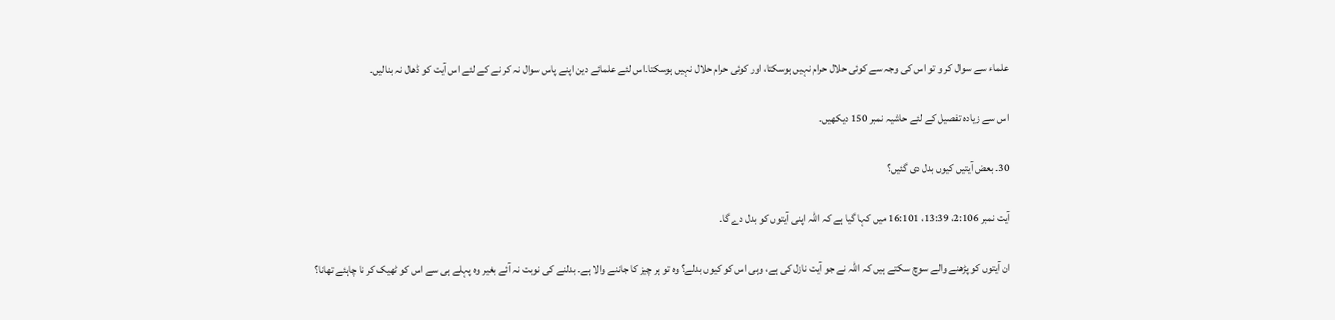علماء سے سوال کر و تو اس کی وجہ سے کوئی حلال حرام نہیں ہوسکتا، اور کوئی حرام حلال نہیں ہوسکتا۔اس لئے علمائے دین اپنے پاس سوال نہ کر نے کے لئے اس آیت کو ڈھال نہ بنالیں۔

اس سے زیادہ تفصیل کے لئے حاشیہ نمبر 150 دیکھیں۔

30۔ بعض آیتیں کیوں بدل دی گئیں؟

آیت نمبر 2:106، 13:39، 16:101 میں کہا گیا ہے کہ اللہ اپنی آیتوں کو بدل دے گا۔

ان آیتوں کو پڑھنے والے سوچ سکتے ہیں کہ اللہ نے جو آیت نازل کی ہے، وہی اس کو کیوں بدلے؟ وہ تو ہر چیز کا جاننے والا ہے۔ بدلنے کی نوبت نہ آئے بغیر وہ پہلے ہی سے اس کو ٹھیک کر نا چاہئے تھانا؟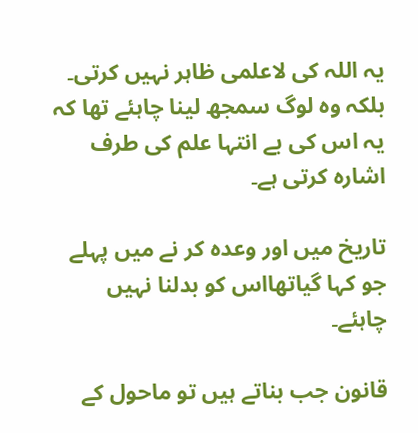یہ اللہ کی لاعلمی ظاہر نہیں کرتی۔ بلکہ وہ لوگ سمجھ لینا چاہئے تھا کہ یہ اس کی بے انتہا علم کی طرف اشارہ کرتی ہے۔

تاریخ میں اور وعدہ کر نے میں پہلے جو کہا گیاتھااس کو بدلنا نہیں چاہئے۔

قانون جب بناتے ہیں تو ماحول کے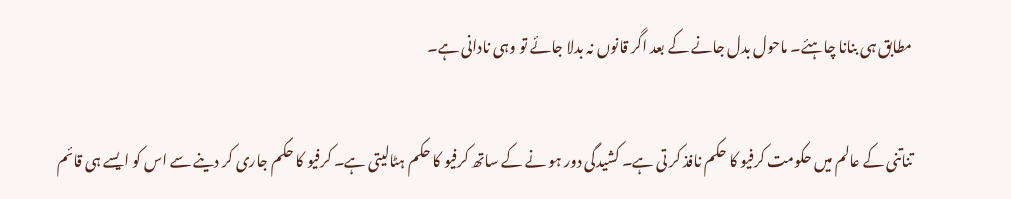مطابق ہی بنانا چاہئے۔ ماحول بدل جانے کے بعد اگر قانوں نہ بدلا جائے تو وہی نادانی ہے۔

تناتنی کے عالم میں حکومت کرفیو کا حکم نافذ کر تی ہے۔ کشیدگی دور ہو نے کے ساتھ کرفیو کا حکم ہٹالیتی ہے۔ کرفیو کا حکم جاری کر دینے سے اس کو ایسے ہی قائم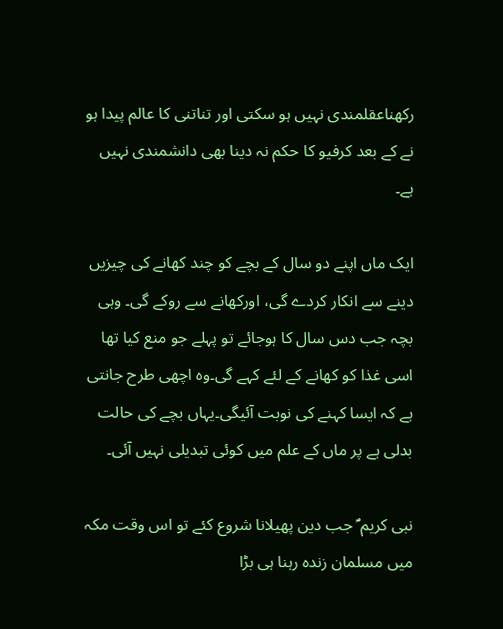رکھناعقلمندی نہیں ہو سکتی اور تناتنی کا عالم پیدا ہو نے کے بعد کرفیو کا حکم نہ دینا بھی دانشمندی نہیں ہے۔

ایک ماں اپنے دو سال کے بچے کو چند کھانے کی چیزیں دینے سے انکار کردے گی، اورکھانے سے روکے گی۔ وہی بچہ جب دس سال کا ہوجائے تو پہلے جو منع کیا تھا اسی غذا کو کھانے کے لئے کہے گی۔وہ اچھی طرح جانتی ہے کہ ایسا کہنے کی نوبت آئیگی۔یہاں بچے کی حالت بدلی ہے پر ماں کے علم میں کوئی تبدیلی نہیں آئی۔

نبی کریم ؐ جب دین پھیلانا شروع کئے تو اس وقت مکہ میں مسلمان زندہ رہنا ہی بڑا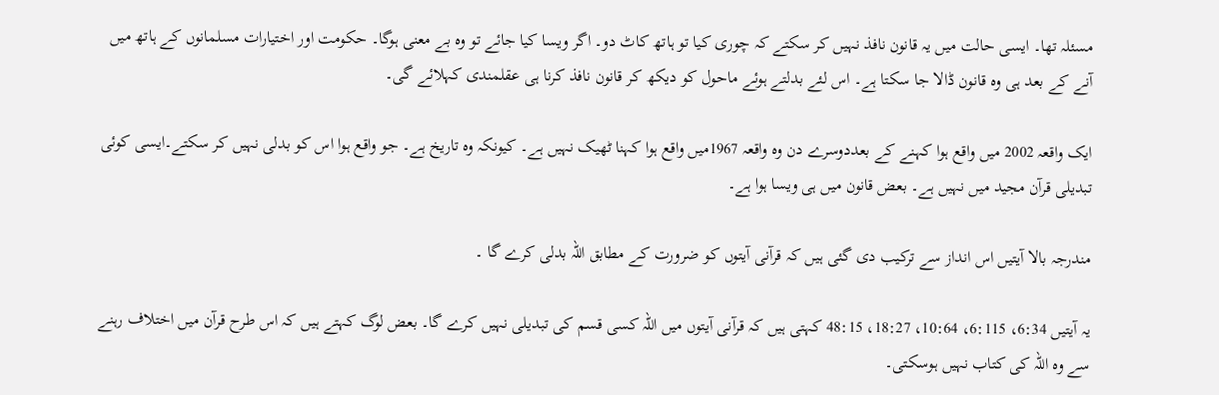مسئلہ تھا۔ ایسی حالت میں یہ قانون نافذ نہیں کر سکتے کہ چوری کیا تو ہاتھ کاٹ دو۔ اگر ویسا کیا جائے تو وہ بے معنی ہوگا۔ حکومت اور اختیارات مسلمانوں کے ہاتھ میں آنے کے بعد ہی وہ قانون ڈالا جا سکتا ہے۔ اس لئے بدلتے ہوئے ماحول کو دیکھ کر قانون نافذ کرنا ہی عقلمندی کہلائے گی۔

ایک واقعہ 2002 میں واقع ہوا کہنے کے بعددوسرے دن وہ واقعہ 1967میں واقع ہوا کہنا ٹھیک نہیں ہے۔ کیونکہ وہ تاریخ ہے۔ جو واقع ہوا اس کو بدلی نہیں کر سکتے۔ایسی کوئی تبدیلی قرآن مجید میں نہیں ہے۔ بعض قانون میں ہی ویسا ہوا ہے۔

مندرجہ بالا آیتیں اس انداز سے ترکیب دی گئی ہیں کہ قرآنی آیتوں کو ضرورت کے مطابق اللہ بدلی کرے گا ۔

یہ آیتیں 6:34، 6:115، 10:64، 18:27، 48:15 کہتی ہیں کہ قرآنی آیتوں میں اللہ کسی قسم کی تبدیلی نہیں کرے گا۔ بعض لوگ کہتے ہیں کہ اس طرح قرآن میں اختلاف رہنے سے وہ اللہ کی کتاب نہیں ہوسکتی۔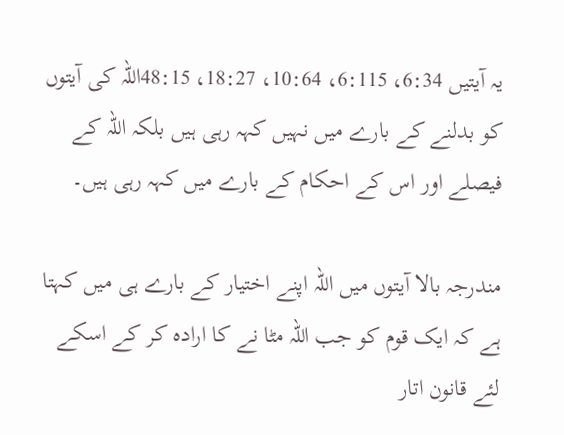یہ آیتیں 6:34، 6:115، 10:64، 18:27، 48:15اللہ کی آیتوں کو بدلنے کے بارے میں نہیں کہہ رہی ہیں بلکہ اللہ کے فیصلے اور اس کے احکام کے بارے میں کہہ رہی ہیں۔

مندرجہ بالا آیتوں میں اللہ اپنے اختیار کے بارے ہی میں کہتا ہے کہ ایک قوم کو جب اللہ مٹا نے کا ارادہ کر کے اسکے لئے قانون اتار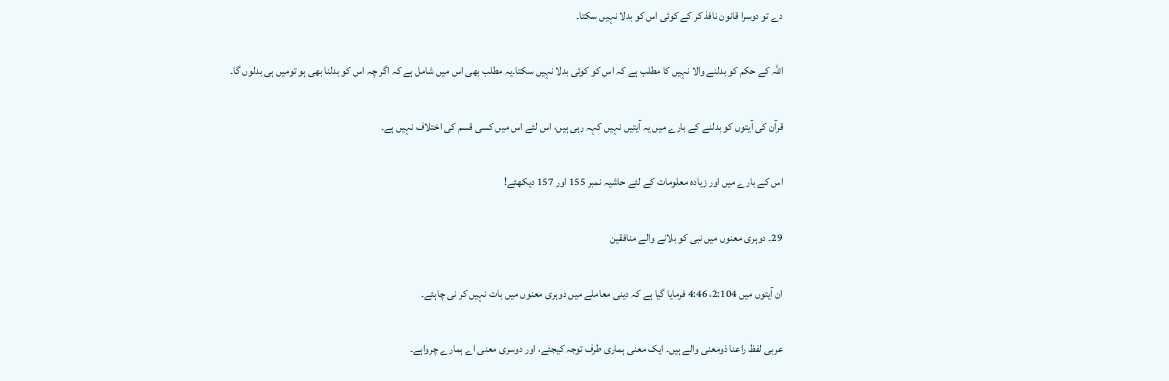دے تو دوسرا قانون نافذ کر کے کوئی اس کو بدلا نہیں سکتا۔

اللہ کے حکم کو بدلنے والا نہیں کا مطلب ہے کہ اس کو کوئی بدلا نہیں سکتا۔یہ مطلب بھی اس میں شامل ہے کہ اگر چہ اس کو بدلنا بھی ہو تومیں ہی بدلوں گا۔

قرآن کی آیتوں کو بدلنے کے بارے میں یہ آیتیں نہیں کہہ رہی ہیں، اس لئے اس میں کسی قسم کی اختلاف نہیں ہے۔

اس کے بارے میں اور زیادہ معلومات کے لئے حاشیہ نمبر 155 اور 157 دیکھئے!

29۔ دوہری معنوں میں نبی کو بلانے والے منافقین

ان آیتوں میں 2:104، 4:46 فرمایا گیا ہے کہ دینی معاملے میں دوہری معنوں میں بات نہیں کر نی چاہئے۔

عربی لفظ راعنا ذومعنی والے ہیں۔ ایک معنی ہماری طرف توجہ کیجئے، اور دوسری معنی اے ہمارے چرواہے۔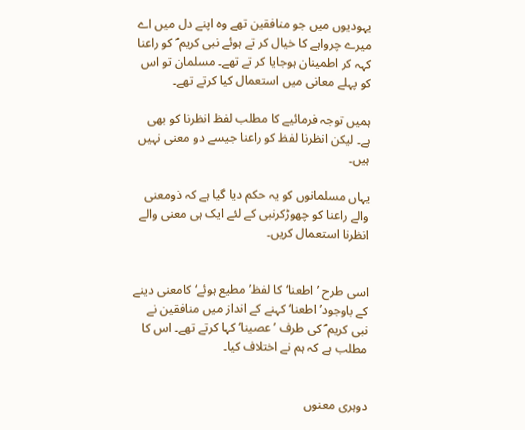یہودیوں میں جو منافقین تھے وہ اپنے دل میں اے میرے چرواہے کا خیال کر تے ہوئے نبی کریم ؐ کو راعنا کہہ کر اطمینان ہوجایا کر تے تھے۔ مسلمان تو اس کو پہلے معانی میں استعمال کیا کرتے تھے۔

ہمیں توجہ فرمائیے کا مطلب لفظ انظرنا کو بھی ہے۔ لیکن انظرنا لفظ کو راعنا جیسے دو معنی نہیں ہیں۔

یہاں مسلمانوں کو یہ حکم دیا گیا ہے کہ ذومعنی والے راعنا کو چھوڑکرنبی کے لئے ایک ہی معنی والے انظرنا استعمال کریں۔


اسی طرح ’اطعنا‘کا لفظ’ مطیع ہوئے‘ کامعنی دینے کے باوجود’ اطعنا‘ کہنے کے انداز میں منافقین نے نبی کریم ؐ کی طرف ’عصینا‘ کہا کرتے تھے۔ اس کا مطلب ہے کہ ہم نے اختلاف کیا۔


دوہری معنوں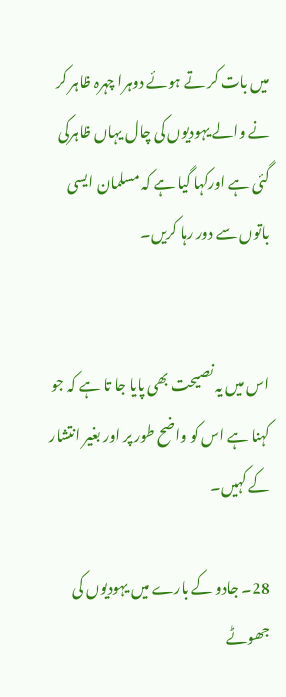میں بات کر تے ہوئے دوہرا چہرہ ظاہر کر نے والے یہودیوں کی چال یہاں ظاہرکی گئی ہے اورکہا گیا ہے کہ مسلمان ایسی باتوں سے دور رہا کریں۔


اس میں یہ نصیحت بھی پایا جا تا ہے کہ جو کہنا ہے اس کو واضح طور پر اور بغیر انتشار کے کہیں۔

28۔ جادو کے بارے میں یہودیوں کی جھوٹے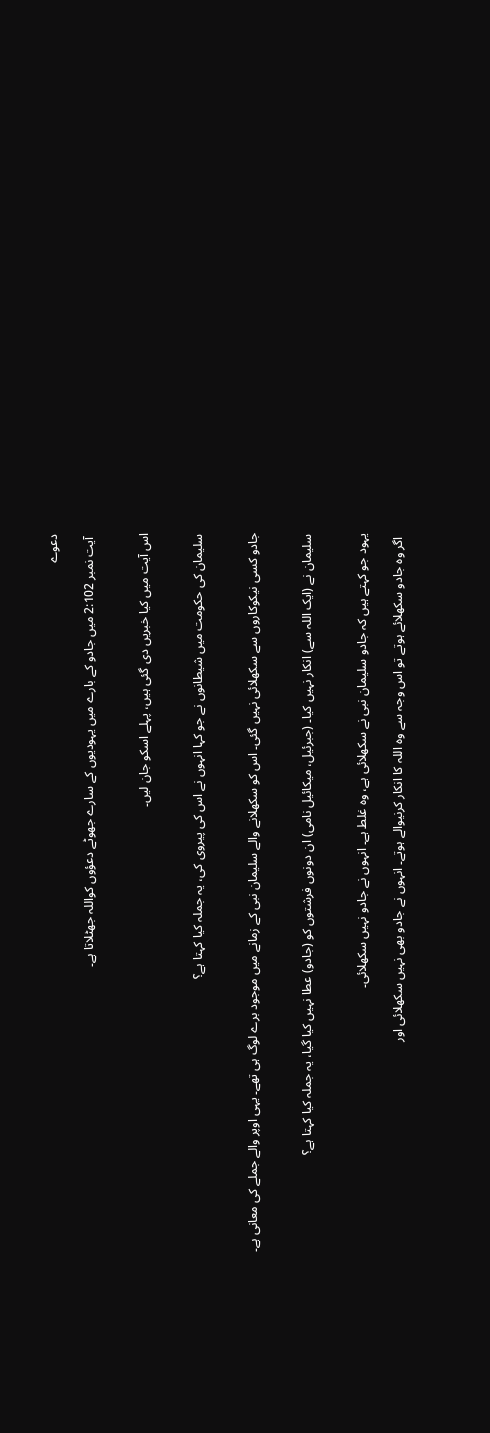دعوے

 آیت نمبر 2:102 میں جادو کے بارے میں یہودیوں کے سارے جھوٹے دعؤوں کواللہ جھٹلاتا ہے۔


اس آیت میں کیا خبریں دی گئی ہیں، پہلے اسکو جان لیں۔


سلیمان کی حکومت میں شیطانوں نے جو کہا انہوں نے اس کی پیروی کی، یہ جملہ کیا کہتا ہے؟


جادو کسی نیکوکاروں سے سکھلائی نہیں گئی۔ اس کو سکھلانے والے سلیمان نبی کے زمانے میں موجود برے لوگ ہی تھے۔ یہی اوپر والے جملے کی معانی ہے۔


سلیمان نے (ایک اللہ سے) انکار نہیں کیا۔ (جبرئیل، میکائیل نامی) ان دونوں فرشتوں کو (جادو) عطا نہیں کیا گیا، یہ جملہ کیا کہتا ہے؟


یہود جو کہتے ہیں کہ جادو سلیمان نبی نے سکھلائی ہے، وہ غلط ہے۔ انہوں نے جادو نہیں سکھلائی۔

 اگر وہ جادو سکھلائے ہوتے تو اس وجہ سے وہ اللہ کا انکار کرنیوالے ہوتے۔ انہوں نے جادو بھی نہیں سکھلائی اور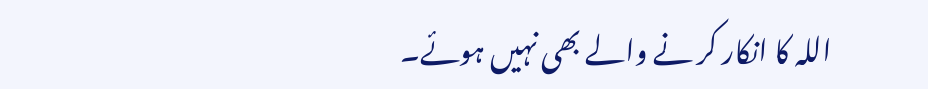اللہ کا انکار کر نے والے بھی نہیں ہوئے۔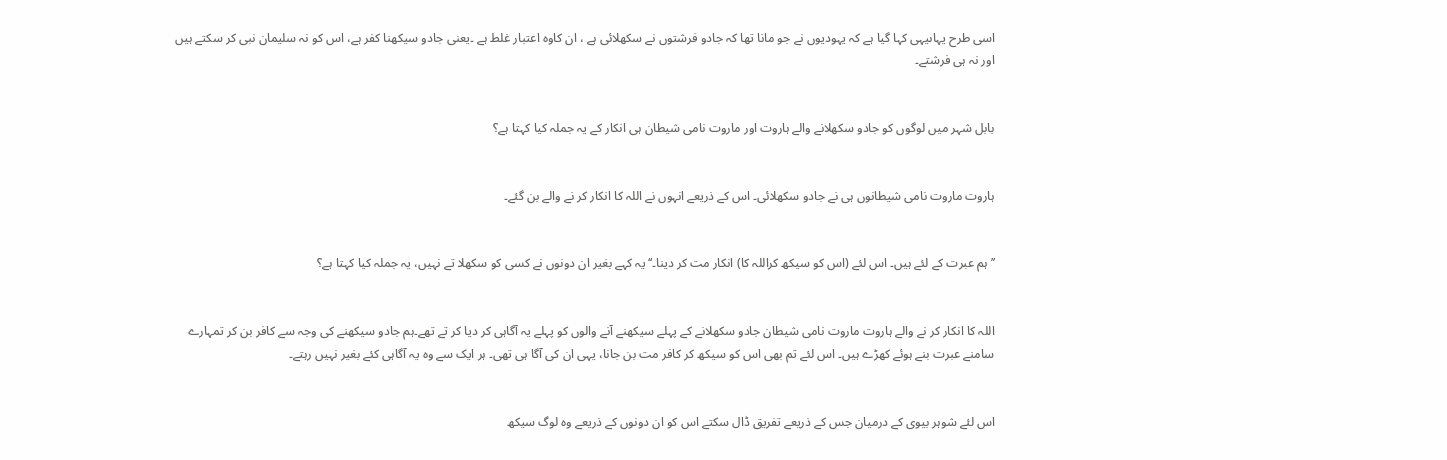اسی طرح یہاںیہی کہا گیا ہے کہ یہودیوں نے جو مانا تھا کہ جادو فرشتوں نے سکھلائی ہے ، ان کاوہ اعتبار غلط ہے ۔یعنی جادو سیکھنا کفر ہے، اس کو نہ سلیمان نبی کر سکتے ہیں اور نہ ہی فرشتے۔


بابل شہر میں لوگوں کو جادو سکھلانے والے ہاروت اور ماروت نامی شیطان ہی انکار کے یہ جملہ کیا کہتا ہے؟


ہاروت ماروت نامی شیطانوں ہی نے جادو سکھلائی۔ اس کے ذریعے انہوں نے اللہ کا انکار کر نے والے بن گئے۔


’’ہم عبرت کے لئے ہیں۔ اس لئے (اس کو سیکھ کراللہ کا) انکار مت کر دینا۔‘‘ یہ کہے بغیر ان دونوں نے کسی کو سکھلا تے نہیں، یہ جملہ کیا کہتا ہے؟


اللہ کا انکار کر نے والے ہاروت ماروت نامی شیطان جادو سکھلانے کے پہلے سیکھنے آنے والوں کو پہلے یہ آگاہی کر دیا کر تے تھے۔ہم جادو سیکھنے کی وجہ سے کافر بن کر تمہارے سامنے عبرت بنے ہوئے کھڑے ہیں۔ اس لئے تم بھی اس کو سیکھ کر کافر مت بن جانا، یہی ان کی آگا ہی تھی۔ ہر ایک سے وہ یہ آگاہی کئے بغیر نہیں رہتے۔


اس لئے شوہر بیوی کے درمیان جس کے ذریعے تفریق ڈال سکتے اس کو ان دونوں کے ذریعے وہ لوگ سیکھ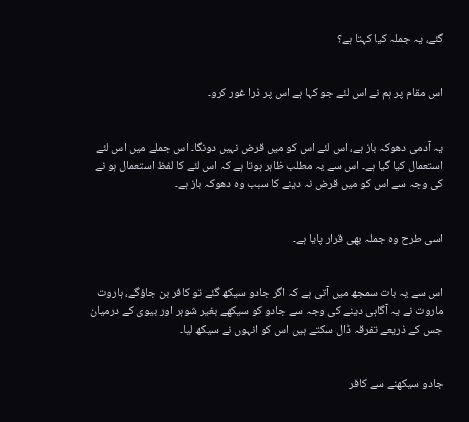گئے، یہ جملہ کیا کہتا ہے؟


اس مقام پر ہم نے اس لئے جو کہا ہے اس پر ذرا غور کرو۔


یہ آدمی دھوکہ باز ہے، اس لئے اس کو میں قرض نہیں دونگا۔ اس جملے میں اس لئے استعمال کیا گیا ہے۔ اس سے یہ مطلب ظاہر ہوتا ہے کہ اس لئے کا لفظ استعمال ہو نے کی وجہ سے اس کو میں قرض نہ دینے کا سبب وہ دھوکہ باز ہے۔


اسی طرح وہ جملہ بھی قرار پایا ہے۔


اس سے یہ بات سمجھ میں آتی ہے کہ اگر جادو سیکھ گئے تو کافر بن جاؤگے، ہاروت ماروت نے یہ آگاہی دینے کی وجہ سے جادو کو سیکھے بغیر شوہر اور بیوی کے درمیان جس کے ذریعے تفرقہ ڈال سکتے ہیں اس کو انہوں نے سیکھ لیا۔


جادو سیکھنے سے کافر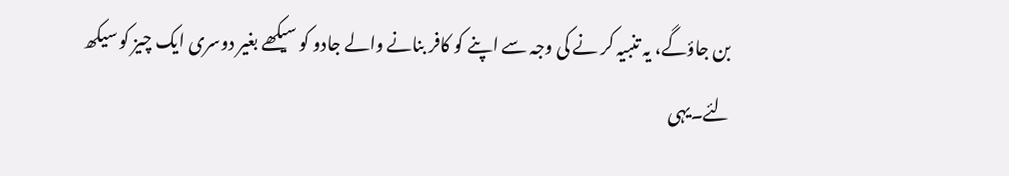بن جاؤگے، یہ تنبیہ کر نے کی وجہ سے اپنے کو کافر بنانے والے جادو کو سیکھے بغیر دوسری ایک چیز کو سیکھ لئے۔یہی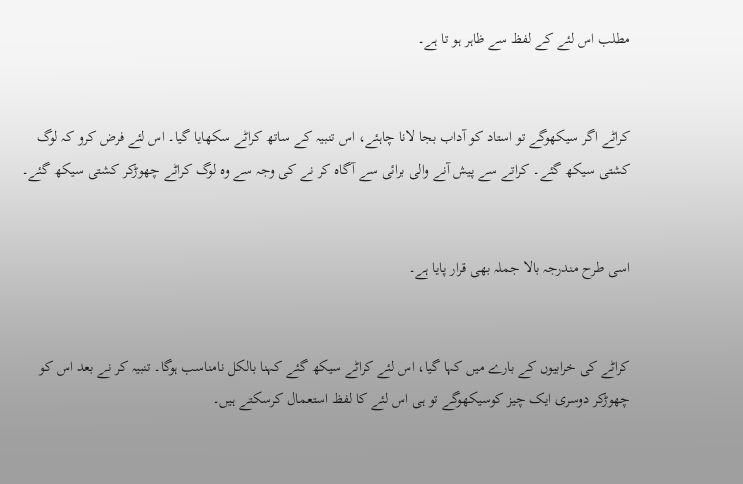مطلب اس لئے کے لفظ سے ظاہر ہو تا ہے۔


کراٹے اگر سیکھوگے تو استاد کو آداب بجا لانا چاہئے، اس تنبیہ کے ساتھ کراٹے سکھایا گیا۔ اس لئے فرض کرو کہ لوگ کشتی سیکھ گئے۔ کراتے سے پیش آنے والی برائی سے آگاہ کر نے کی وجہ سے وہ لوگ کراٹے چھوڑکر کشتی سیکھ گئے۔


اسی طرح مندرجہ بالا جملہ بھی قرار پایا ہے۔


کراٹے کی خرابیوں کے بارے میں کہا گیا، اس لئے کراٹے سیکھ گئے کہنا بالکل نامناسب ہوگا۔ تنبیہ کر نے بعد اس کو چھوڑکر دوسری ایک چیز کوسیکھوگے تو ہی اس لئے کا لفظ استعمال کرسکتے ہیں۔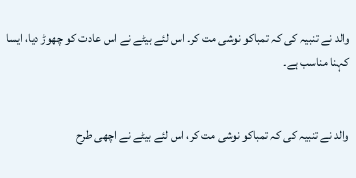والد نے تنبیہ کی کہ تمباکو نوشی مت کر۔ اس لئے بیٹے نے اس عادت کو چھوڑ دیا، ایسا کہنا مناسب ہے۔


والد نے تنبیہ کی کہ تمباکو نوشی مت کر، اس لئے بیٹے نے اچھی طرح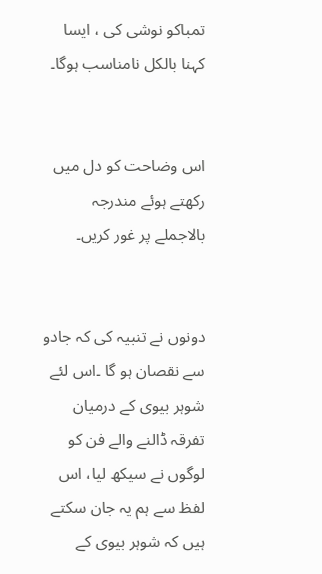تمباکو نوشی کی ، ایسا کہنا بالکل نامناسب ہوگا۔


اس وضاحت کو دل میں رکھتے ہوئے مندرجہ بالاجملے پر غور کریں۔


دونوں نے تنبیہ کی کہ جادو سے نقصان ہو گا ۔اس لئے شوہر بیوی کے درمیان تفرقہ ڈالنے والے فن کو لوگوں نے سیکھ لیا، اس لفظ سے ہم یہ جان سکتے ہیں کہ شوہر بیوی کے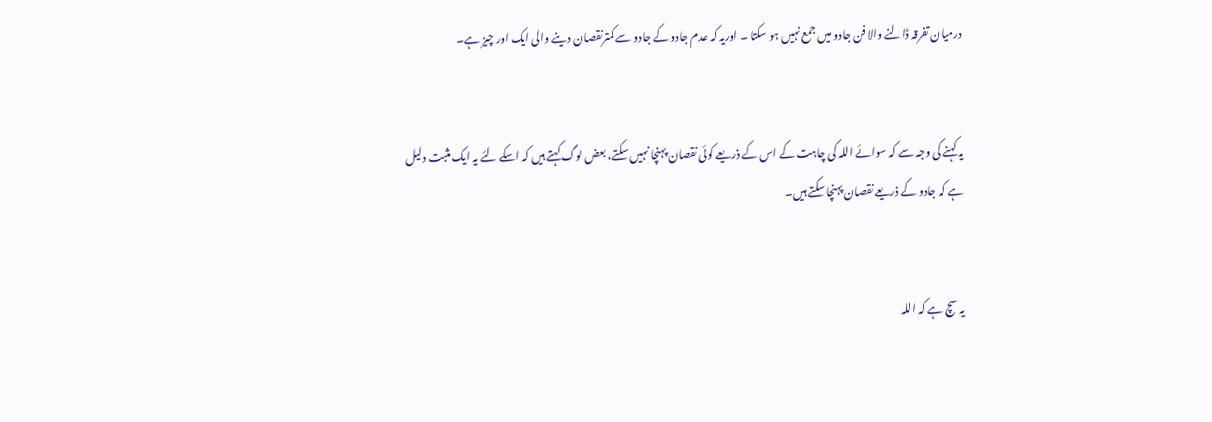درمیان تفرقہ ڈالنے والا فن جادو میں جمع نہیں ہو سکتا ۔ اوریہ کہ عدم جادو کے جادو سے کمترنقصان دینے والی ایک اور چیز ہے۔


یہ کہنے کی وجہ سے کہ سوائے اللہ کی چاہت کے اس کے ذریعے کوئی نقصان پہنچا نہیں سکتے، بعض لوگ کہتے ہیں کہ اسکے لئے یہ ایک مثبت دلیل ہے کہ جادو کے ذریعے نقصان پہنچا سکتے ہیں۔


یہ سچ ہے کہ اللہ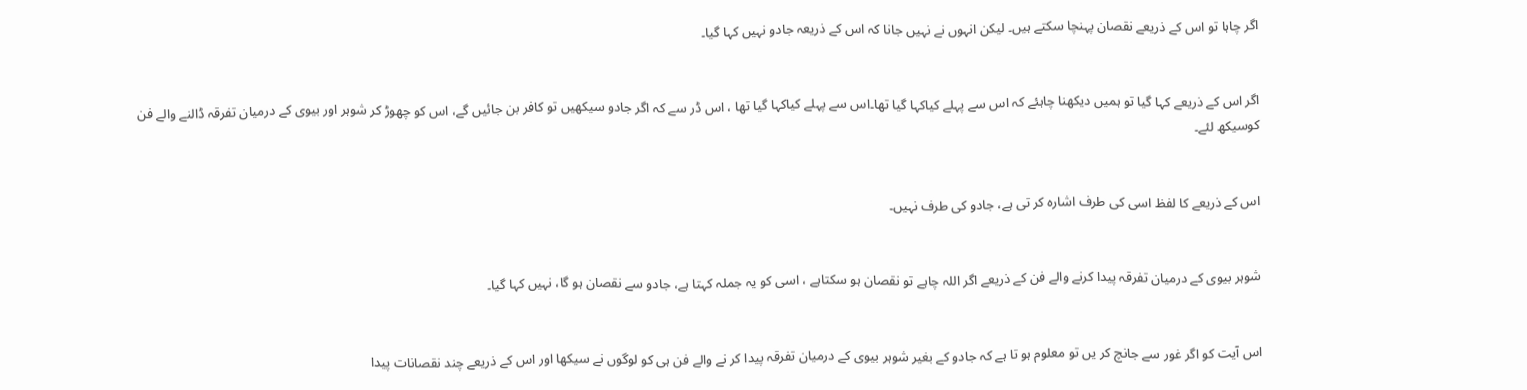اگر چاہا تو اس کے ذریعے نقصان پہنچا سکتے ہیں۔ لیکن انہوں نے نہیں جانا کہ اس کے ذریعہ جادو نہیں کہا گیا۔


اگر اس کے ذریعے کہا گیا تو ہمیں دیکھنا چاہئے کہ اس سے پہلے کیاکہا گیا تھا۔اس سے پہلے کیاکہا گیا تھا ، اس ڈر سے کہ اگر جادو سیکھیں تو کافر بن جائیں گے، اس کو چھوڑ کر شوہر اور بیوی کے درمیان تفرقہ ڈالنے والے فن کوسیکھ لئے۔


اس کے ذریعے کا لفظ اسی کی طرف اشارہ کر تی ہے، جادو کی طرف نہیں۔


شوہر بیوی کے درمیان تفرقہ پیدا کرنے والے فن کے ذریعے اگر اللہ چاہے تو نقصان ہو سکتاہے ، اسی کو یہ جملہ کہتا ہے، جادو سے نقصان ہو گا، نہیں کہا گیا۔


اس آیت کو اگر غور سے جانچ کر یں تو معلوم ہو تا ہے کہ جادو کے بغیر شوہر بیوی کے درمیان تفرقہ پیدا کر نے والے فن ہی کو لوگوں نے سیکھا اور اس کے ذریعے چند نقصانات پیدا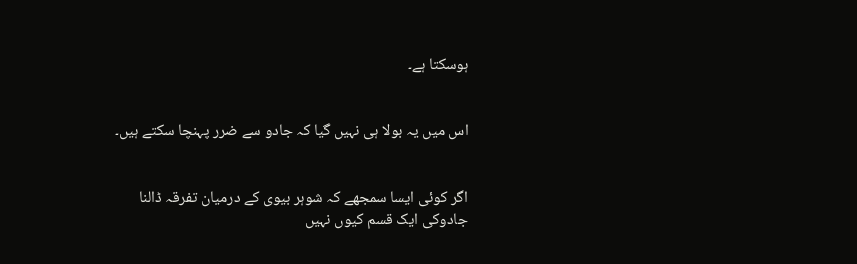ہوسکتا ہے۔


اس میں یہ بولا ہی نہیں گیا کہ جادو سے ضرر پہنچا سکتے ہیں۔


اگر کوئی ایسا سمجھے کہ شوہر بیوی کے درمیان تفرقہ ڈالنا جادوکی ایک قسم کیوں نہیں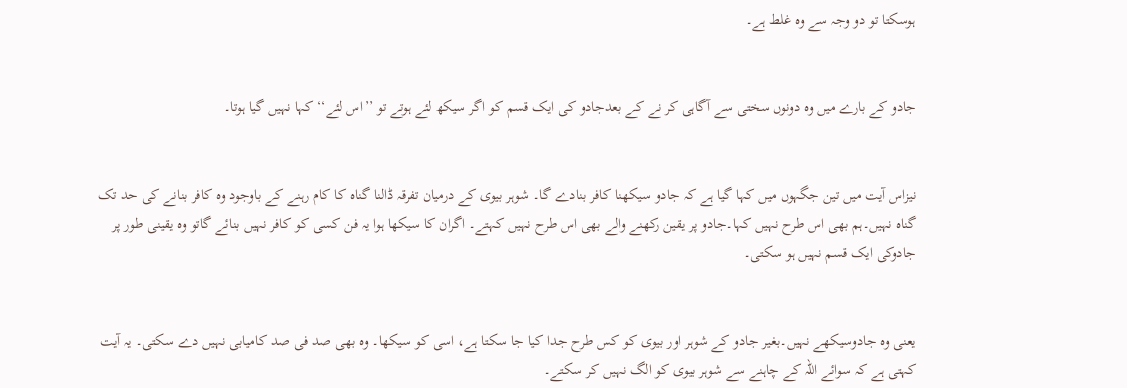ہوسکتا تو دو وجہ سے وہ غلط ہے۔


جادو کے بارے میں وہ دونوں سختی سے آگاہی کر نے کے بعدجادو کی ایک قسم کو اگر سیکھ لئے ہوتے تو ’’اس لئے‘‘ کہا نہیں گیا ہوتا۔


نیزاس آیت میں تین جگہوں میں کہا گیا ہے کہ جادو سیکھنا کافر بنادے گا۔ شوہر بیوی کے درمیان تفرقہ ڈالنا گناہ کا کام رہنے کے باوجود وہ کافر بنانے کی حد تک گناہ نہیں۔ہم بھی اس طرح نہیں کہا۔جادو پر یقین رکھنے والے بھی اس طرح نہیں کہتے۔ اگران کا سیکھا ہوا یہ فن کسی کو کافر نہیں بنائے گاتو وہ یقینی طور پر جادوکی ایک قسم نہیں ہو سکتی۔


یعنی وہ جادوسیکھے نہیں۔بغیر جادو کے شوہر اور بیوی کو کس طرح جدا کیا جا سکتا ہے، اسی کو سیکھا۔ وہ بھی صد فی صد کامیابی نہیں دے سکتی۔ یہ آیت کہتی ہے کہ سوائے اللہ کے چاہنے سے شوہر بیوی کو الگ نہیں کر سکتے۔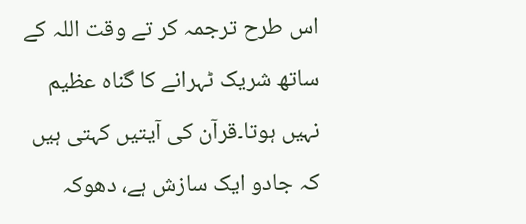اس طرح ترجمہ کر تے وقت اللہ کے ساتھ شریک ٹہرانے کا گناہ عظیم نہیں ہوتا۔قرآن کی آیتیں کہتی ہیں کہ جادو ایک سازش ہے، دھوکہ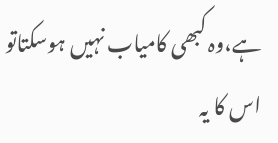ہے،وہ کبھی کامیاب نہیں ہوسکتاتو اس کا یہ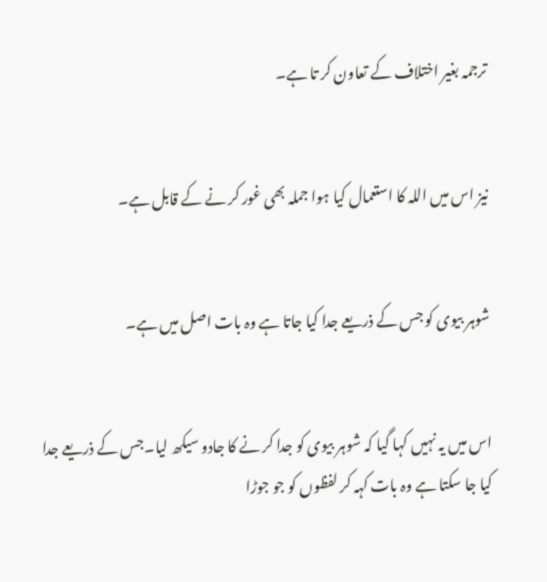ترجمہ بغیر اختلاف کے تعاون کر تا ہے۔


نیز اس میں اللہ کا استعمال کیا ہوا جملہ بھی غور کر نے کے قابل ہے۔


شوہر بیوی کو جس کے ذریعے جدا کیا جاتا ہے وہ بات اصل میں ہے۔


اس میں یہ نہیں کہا گیا کہ شوہر بیوی کو جدا کر نے کا جادو سیکھ لیا۔جس کے ذریعے جدا کیا جا سکتا ہے وہ بات کہہ کر لفظوں کو جو جوڑا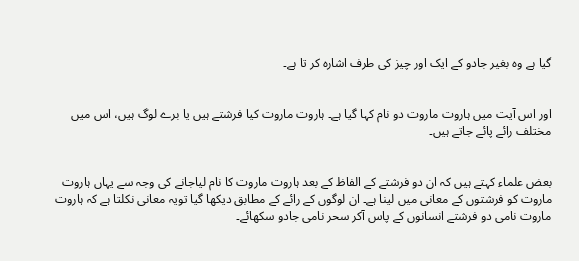گیا ہے وہ بغیر جادو کے ایک اور چیز کی طرف اشارہ کر تا ہے۔


اور اس آیت میں ہاروت ماروت دو نام کہا گیا ہے۔ ہاروت ماروت کیا فرشتے ہیں یا برے لوگ ہیں، اس میں مختلف رائے پائے جاتے ہیں۔


بعض علماء کہتے ہیں کہ ان دو فرشتے کے الفاظ کے بعد ہاروت ماروت کا نام لیاجانے کی وجہ سے یہاں ہاروت ماروت کو فرشتوں کے معانی میں لینا ہے۔ ان لوگوں کے رائے کے مطابق دیکھا گیا تویہ معانی نکلتا ہے کہ ہاروت ماروت نامی دو فرشتے انسانوں کے پاس آکر سحر نامی جادو سکھائے۔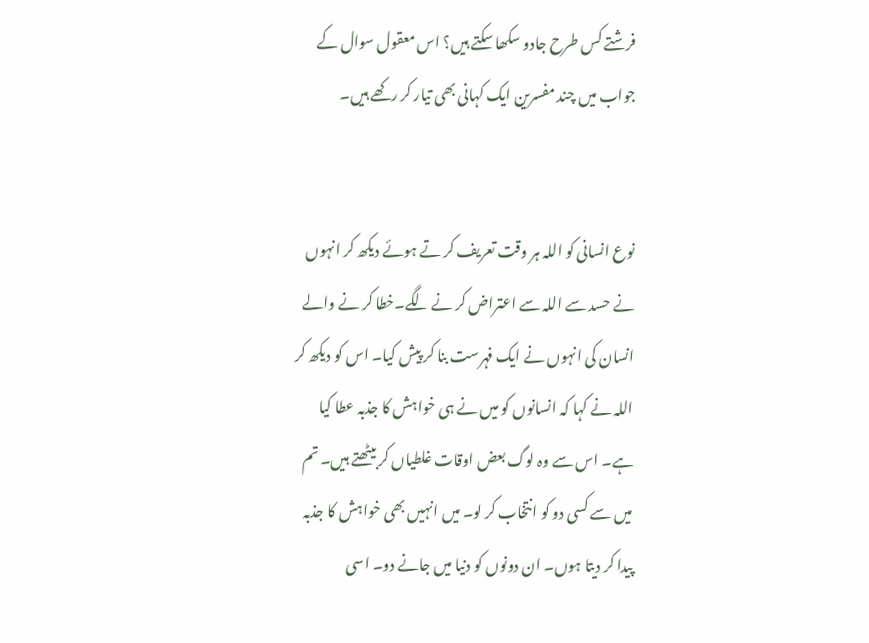فرشتے کس طرح جادو سکھا سکتے ہیں؟ اس معقول سوال کے جواب میں چند مفسرین ایک کہانی بھی تیار کر رکھے ہیں۔


نوع انسانی کو اللہ ہر وقت تعریف کر تے ہوئے دیکھ کر انہوں نے حسد سے اللہ سے اعتراض کر نے لگے۔خطا کر نے والے انسان کی انہوں نے ایک فہرست بنا کر پیش کیا۔ اس کو دیکھ کر اللہ نے کہا کہ انسانوں کو میں نے ہی خواہش کا جذبہ عطا کیا ہے۔ اس سے وہ لوگ بعض اوقات غلطیاں کر بیٹھتے ہیں۔ تم میں سے کسی دو کو انتخاب کر لو۔ میں انہیں بھی خواہش کا جذبہ پیدا کر دیتا ہوں۔ ان دونوں کو دنیا میں جانے دو۔ اسی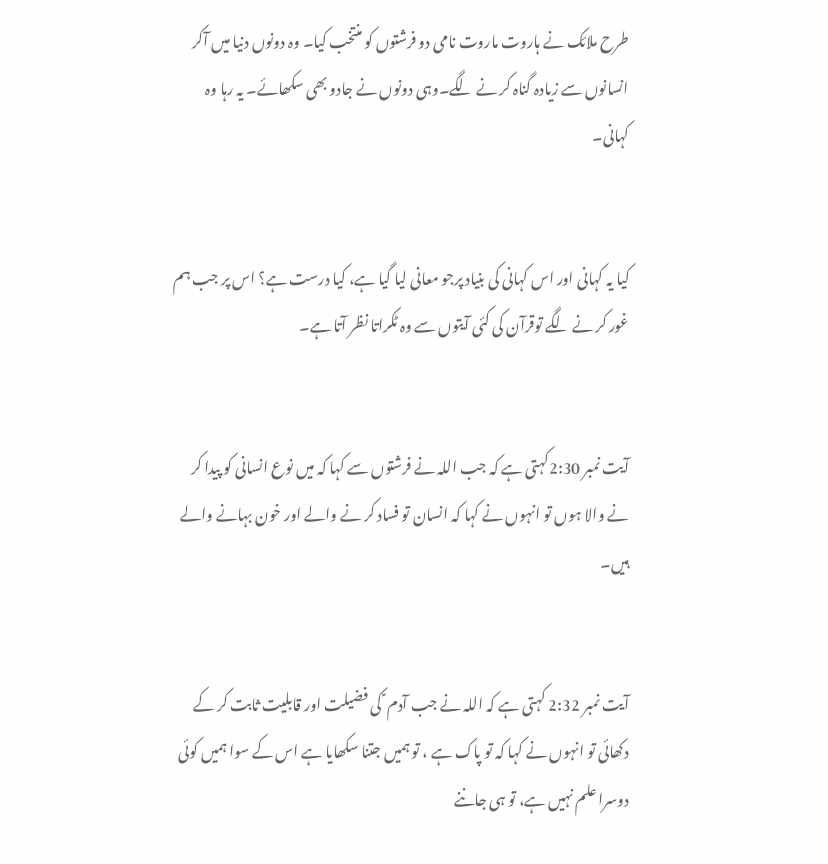طرح ملائک نے ہاروت ماروت نامی دو فرشتوں کو منتخب کیا۔ وہ دونوں دنیا میں آکر انسانوں سے زیادہ گناہ کر نے لگے۔وہی دونوں نے جادو بھی سکھائے۔ یہ رہا وہ کہانی۔


کیا یہ کہانی اور اس کہانی کی بنیاد پرجو معانی لیا گیا ہے، کیا درست ہے؟ اس پر جب ہم غور کر نے لگے توقرآن کی کئی آیتوں سے وہ ٹکراتا نظر آتا ہے۔


آیت نمبر 2:30کہتی ہے کہ جب اللہ نے فرشتوں سے کہا کہ میں نوع انسانی کو پیدا کر نے والا ہوں تو انہوں نے کہا کہ انسان تو فساد کر نے والے اور خون بہانے والے ہیں۔


آیت نمبر 2:32 کہتی ہے کہ اللہ نے جب آدم ؑ کی فضیلت اور قابلیت ثابت کر کے دکھائی تو انہوں نے کہا کہ تو پاک ہے ، تو ہمیں جتنا سکھایا ہے اس کے سوا ہمیں کوئی دوسرا علم نہیں ہے، تو ہی جاننے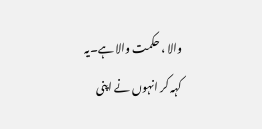والا ، حکمت والا ہے۔یہ کہہ کر انہوں نے اپنی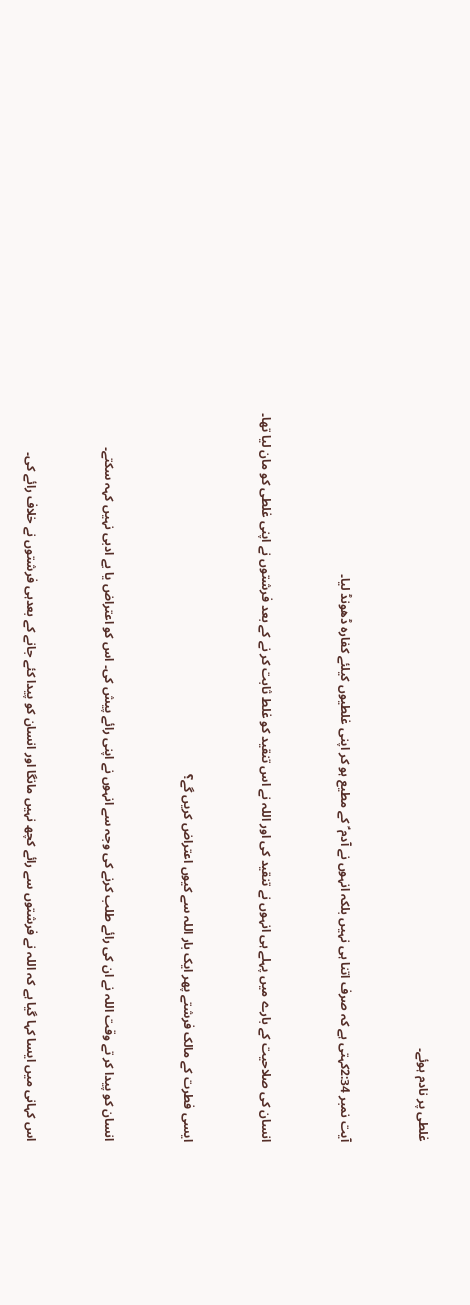غلطی پر نادم ہوئے۔


آیت نمبر 2:34کہتی ہے کہ صرف اتنا ہی نہیں بلکہ انہوں نے آدم ؑ کے مطیع ہو کر اپنی غلطیوں کیلئے کفارہ ڈھونڈ لیا۔


انسان کی صلاحیت کے بارے میں پہلے ہی انہوں نے تنقید کی اور اللہ نے اس تنقید کو غلط ثابت کر نے کے بعد فرشتوں نے اپنی غلطی کو مان لیا تھا۔


ایسی فطرت کے مالک فرشتے پھر ایک بار اللہ سے کیوں اعتراض کریں گے؟


انسان کو پیدا کر تے وقت اللہ نے ان کی رائے طلب کرنے کی وجہ سے انہوں نے اپنی رائے پیش کی۔ اس کو اعتراض یا بے ادبی نہیں کہہ سکتے۔


اس کہانی میں ایسا کہا گیا ہے کہ اللہ نے فرشتوں سے رائے کچھ نہیں مانگا اور انسان کو پیدا کئے جانے کے بعدہی فرشتوں نے خلاف رائے کی۔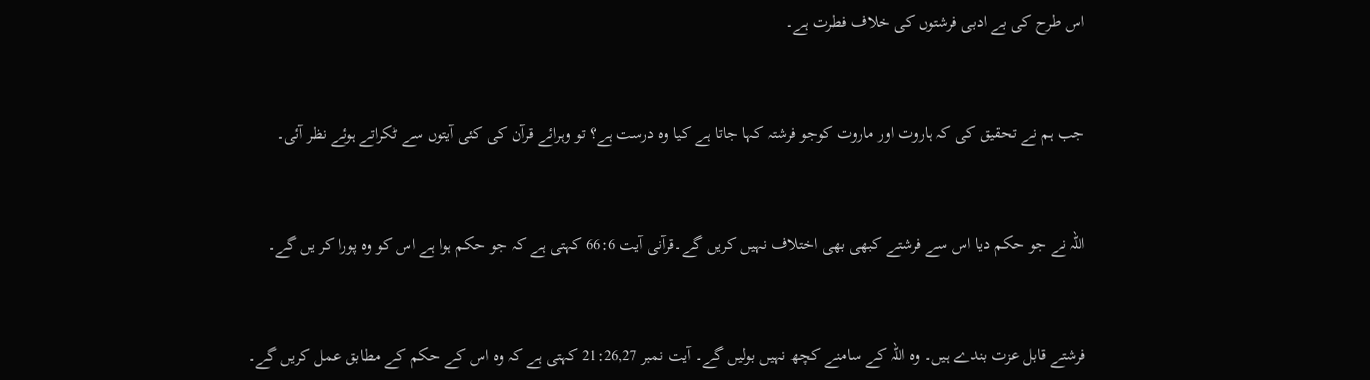اس طرح کی بے ادبی فرشتوں کی خلاف فطرت ہے۔


جب ہم نے تحقیق کی کہ ہاروت اور ماروت کوجو فرشتہ کہا جاتا ہے کیا وہ درست ہے؟ تو وہرائے قرآن کی کئی آیتوں سے ٹکراتے ہوئے نظر آئی۔


اللہ نے جو حکم دیا اس سے فرشتے کبھی بھی اختلاف نہیں کریں گے۔قرآنی آیت 66:6 کہتی ہے کہ جو حکم ہوا ہے اس کو وہ پورا کر یں گے۔


فرشتے قابل عزت بندے ہیں۔ وہ اللہ کے سامنے کچھ نہیں بولیں گے۔ آیت نمبر 21:26,27 کہتی ہے کہ وہ اس کے حکم کے مطابق عمل کریں گے۔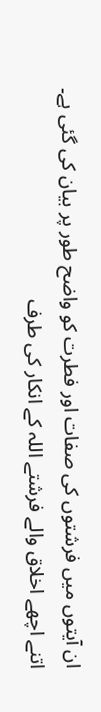ان آیتوں میں فرشتوں کی صفات اور فطرت کو واضح طور پر بیان کی گئی ہے۔ اتنے اچھے اخلاق والے فرشتے اللہ کے انکار کی طرف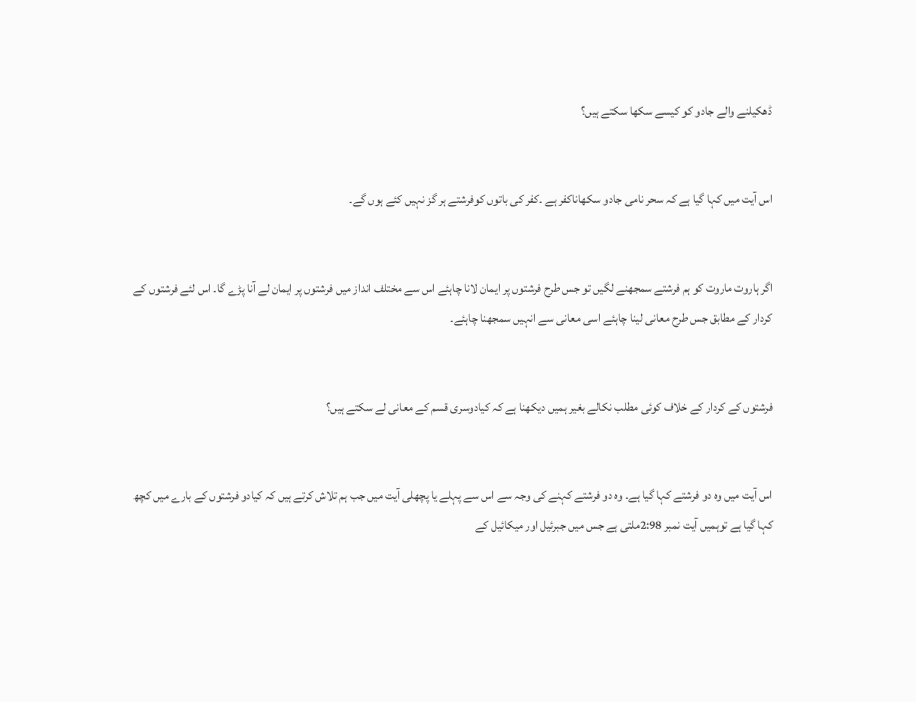ڈھکیلنے والے جادو کو کیسے سکھا سکتے ہیں؟


اس آیت میں کہا گیا ہے کہ سحر نامی جادو سکھاناکفر ہے ۔کفر کی باتوں کوفرشتے ہر گز نہیں کئے ہوں گے۔


اگر ہاروت ماروت کو ہم فرشتے سمجھنے لگیں تو جس طرح فرشتوں پر ایمان لانا چاہئے اس سے مختلف انداز میں فرشتوں پر ایمان لے آنا پڑے گا۔ اس لئے فرشتوں کے کردار کے مطابق جس طرح معانی لینا چاہئے اسی معانی سے انہیں سمجھنا چاہئے۔


فرشتوں کے کردار کے خلاف کوئی مطلب نکالے بغیر ہمیں دیکھنا ہے کہ کیادوسری قسم کے معانی لے سکتے ہیں؟


اس آیت میں وہ دو فرشتے کہا گیا ہے۔ وہ دو فرشتے کہنے کی وجہ سے اس سے پہلے یا پچھلی آیت میں جب ہم تلاش کرتے ہیں کہ کیادو فرشتوں کے بارے میں کچھ کہا گیا ہے توہمیں آیت نمبر 2:98ملتی ہے جس میں جبرئیل اور میکائیل کے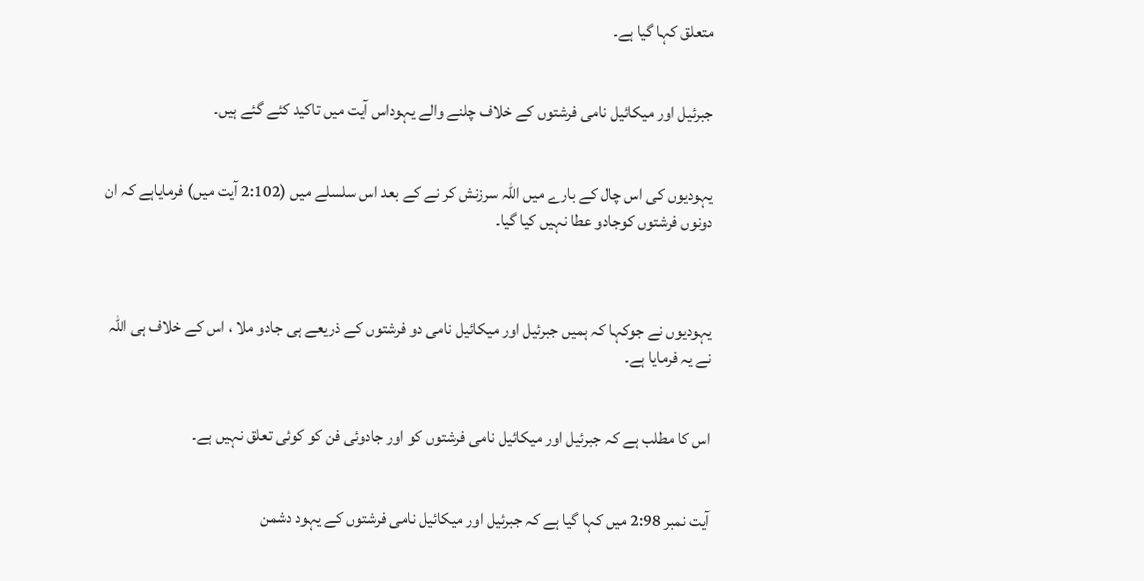متعلق کہا گیا ہے۔


جبرئیل اور میکائیل نامی فرشتوں کے خلاف چلنے والے یہوداس آیت میں تاکید کئے گئے ہیں۔


یہودیوں کی اس چال کے بارے میں اللہ سرزنش کر نے کے بعد اس سلسلے میں (2:102 آیت میں) فرمایاہے کہ ان دونوں فرشتوں کوجادو عطا نہیں کیا گیا۔



یہودیوں نے جوکہا کہ ہمیں جبرئیل اور میکائیل نامی دو فرشتوں کے ذریعے ہی جادو ملا ، اس کے خلاف ہی اللہ نے یہ فرمایا ہے۔


اس کا مطلب ہے کہ جبرئیل اور میکائیل نامی فرشتوں کو اور جادوئی فن کو کوئی تعلق نہیں ہے۔


آیت نمبر 2:98 میں کہا گیا ہے کہ جبرئیل اور میکائیل نامی فرشتوں کے یہود دشمن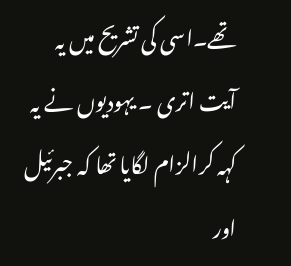تھے۔اسی کی تشریح میں یہ آیت اتری ۔ یہودیوں نے یہ کہہ کرالزام لگایا تھا کہ جبرئیل اور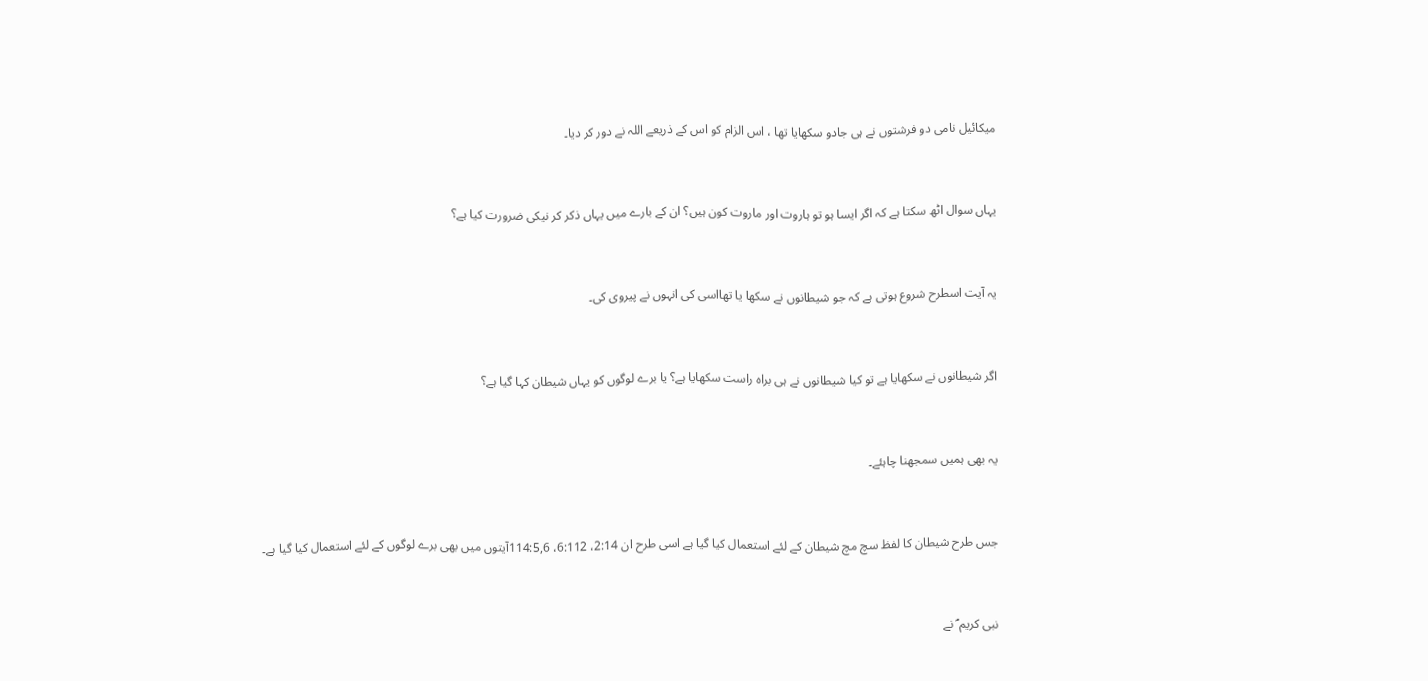میکائیل نامی دو فرشتوں نے ہی جادو سکھایا تھا ، اس الزام کو اس کے ذریعے اللہ نے دور کر دیا۔


یہاں سوال اٹھ سکتا ہے کہ اگر ایسا ہو تو ہاروت اور ماروت کون ہیں؟ ان کے بارے میں یہاں ذکر کر نیکی ضرورت کیا ہے؟


یہ آیت اسطرح شروع ہوتی ہے کہ جو شیطانوں نے سکھا یا تھااسی کی انہوں نے پیروی کی۔


اگر شیطانوں نے سکھایا ہے تو کیا شیطانوں نے ہی براہ راست سکھایا ہے؟ یا برے لوگوں کو یہاں شیطان کہا گیا ہے؟


یہ بھی ہمیں سمجھنا چاہئے۔


جس طرح شیطان کا لفظ سچ مچ شیطان کے لئے استعمال کیا گیا ہے اسی طرح ان 2:14، 6:112، 114:5,6آیتوں میں بھی برے لوگوں کے لئے استعمال کیا گیا ہے۔


نبی کریم ؐ نے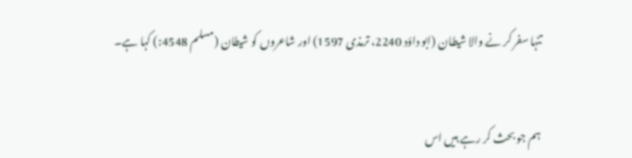تنہا سفر کر نے والا شیطان (ابو داؤد 2240، ترمذی 1597) اور شاعروں کو شیطان (مسلم 4548:) کہا ہے۔


ہم جو بحث کر رہے ہیں اس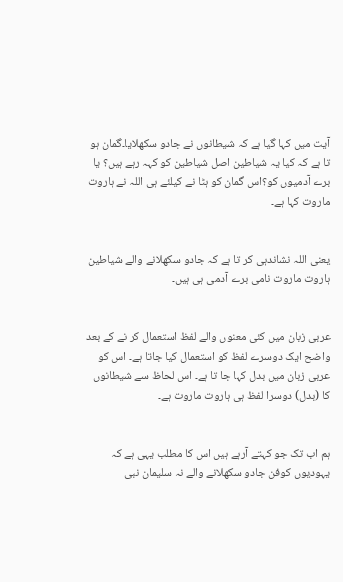آیت میں کہا گیا ہے کہ شیطانوں نے جادو سکھلایا۔گمان ہو تا ہے کہ کیا یہ شیاطین اصل شیاطین کو کہہ رہے ہیں؟ یا برے آدمیوں کو؟اس گمان کو ہٹا نے کیلئے ہی اللہ نے ہاروت ماروت کہا ہے۔


یعنی اللہ نشاندہی کر تا ہے کہ جادو سکھلانے والے شیاطین ہاروت ماروت نامی برے آدمی ہی ہیں۔


عربی زبان میں کئی معنوں والے لفظ استعمال کر نے کے بعد واضح ایک دوسرے لفظ کو استعمال کیا جاتا ہے۔ اس کو عربی زبان میں بدل کہا جا تا ہے۔ اس لحاظ سے شیطانوں کا (بدل) دوسرا لفظ ہی ہاروت ماروت ہے۔


ہم اب تک جو کہتے آرہے ہیں اس کا مطلب یہی ہے کہ یہودیوں کوفن جادو سکھلانے والے نہ سلیمان نبی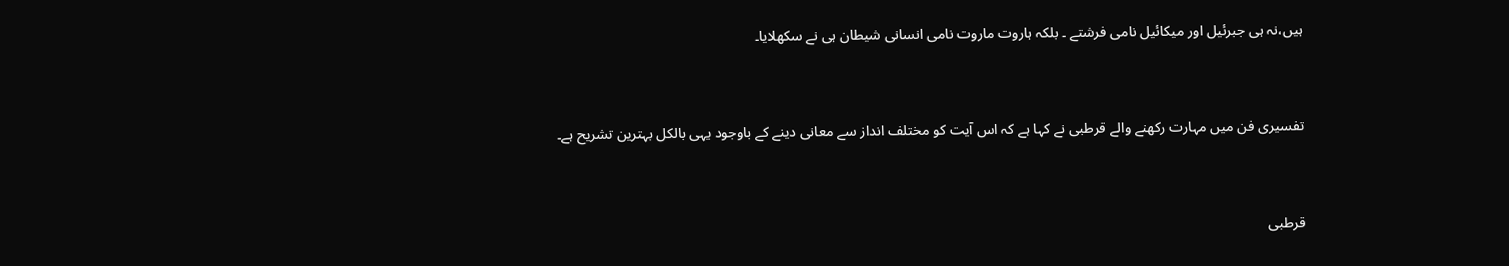ہیں،نہ ہی جبرئیل اور میکائیل نامی فرشتے ۔ بلکہ ہاروت ماروت نامی انسانی شیطان ہی نے سکھلایا۔


تفسیری فن میں مہارت رکھنے والے قرطبی نے کہا ہے کہ اس آیت کو مختلف انداز سے معانی دینے کے باوجود یہی بالکل بہترین تشریح ہے۔


قرطبی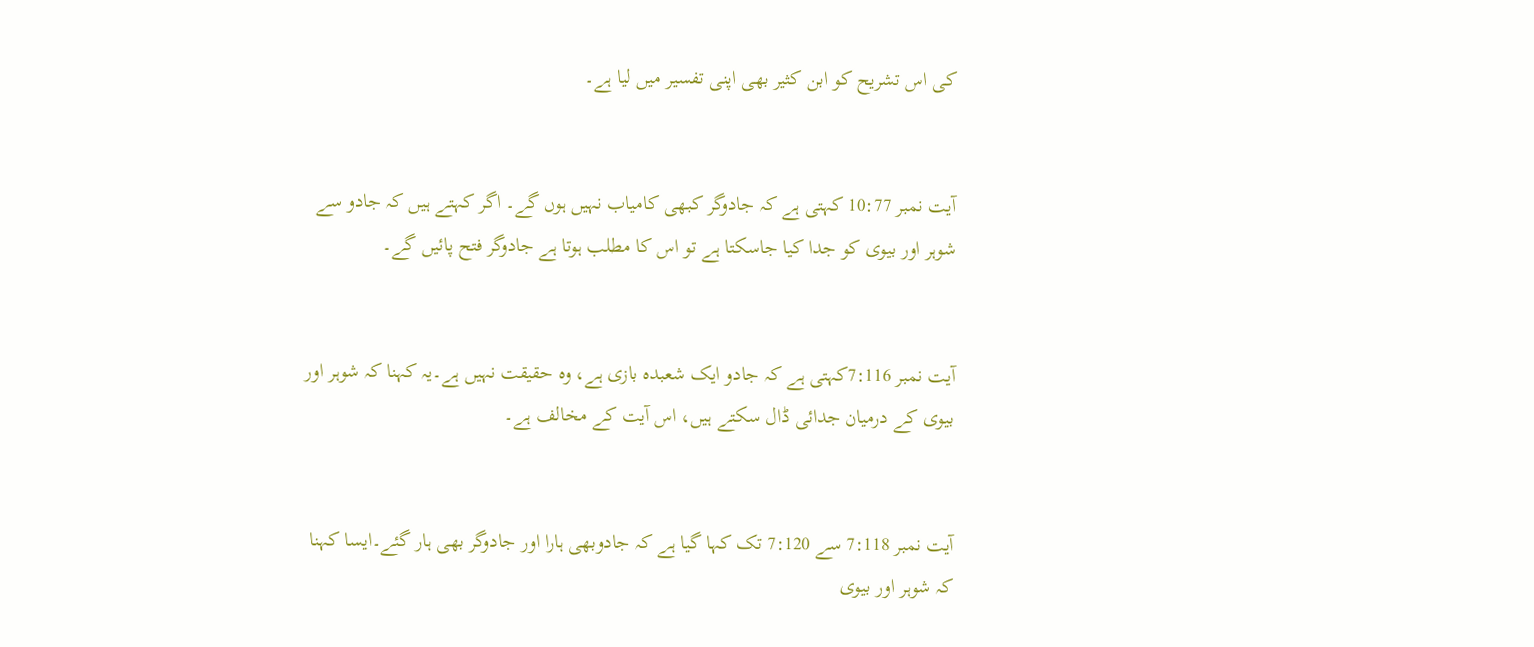کی اس تشریح کو ابن کثیر بھی اپنی تفسیر میں لیا ہے۔


آیت نمبر 10:77 کہتی ہے کہ جادوگر کبھی کامیاب نہیں ہوں گے۔ اگر کہتے ہیں کہ جادو سے شوہر اور بیوی کو جدا کیا جاسکتا ہے تو اس کا مطلب ہوتا ہے جادوگر فتح پائیں گے۔


آیت نمبر 7:116کہتی ہے کہ جادو ایک شعبدہ بازی ہے، وہ حقیقت نہیں ہے۔یہ کہنا کہ شوہر اور بیوی کے درمیان جدائی ڈال سکتے ہیں، اس آیت کے مخالف ہے۔


آیت نمبر 7:118 سے 7:120 تک کہا گیا ہے کہ جادوبھی ہارا اور جادوگر بھی ہار گئے۔ایسا کہنا کہ شوہر اور بیوی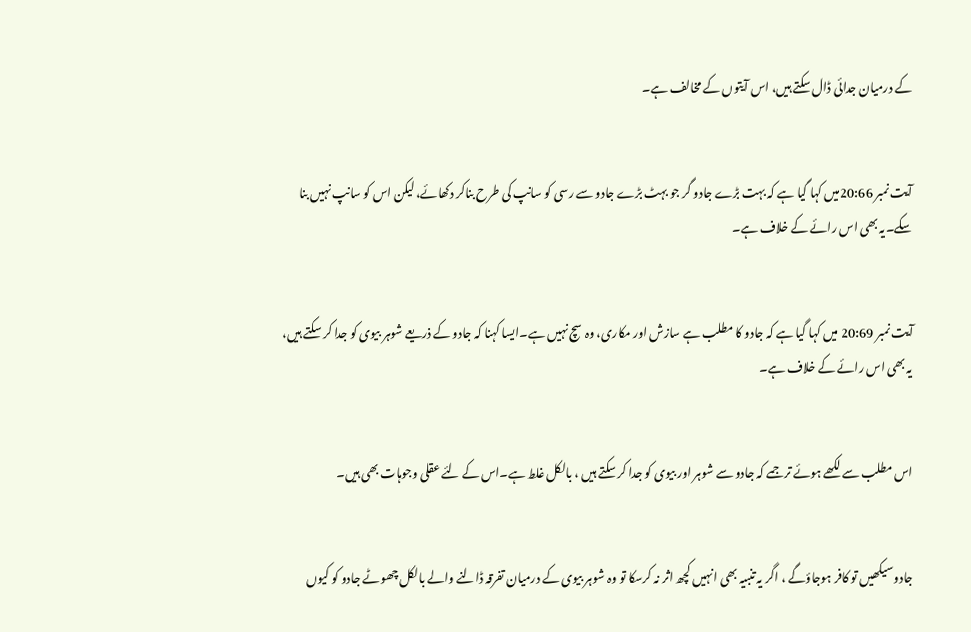کے درمیان جدائی ڈال سکتے ہیں، اس آیتوں کے مخالف ہے۔


آیت نمبر 20:66میں کہا گیا ہے کہ بہت بڑے جادو گر جو بہٹ بڑے جادو سے رسی کو سانپ کی طرح بناکر دکھائے، لیکن اس کو سانپ نہیں بنا سکے۔یہ بھی اس رائے کے خلاف ہے۔


آیت نمبر 20:69 میں کہا گیا ہے کہ جادو کا مطلب ہے سازش اور مکاری، وہ سچ نہیں ہے۔ایسا کہنا کہ جادو کے ذریعے شوہر بیوی کو جدا کر سکتے ہیں، یہ بھی اس رائے کے خلاف ہے۔


اس مطلب سے لکھے ہوئے ترجمے کہ جادو سے شوہر اور بیوی کو جدا کر سکتے ہیں ، بالکل غلط ہے۔اس کے لئے عقلی وجوہات بھی ہیں۔


جادوسیکھیں تو کافر ہوجاؤگے ، اگر یہ تنبیہ بھی انہیں کچھ اثر نہ کرسکا تو وہ شوہر بیوی کے درمیان تفرقہ ڈالنے والے بالکل چھوٹے جادو کو کیوں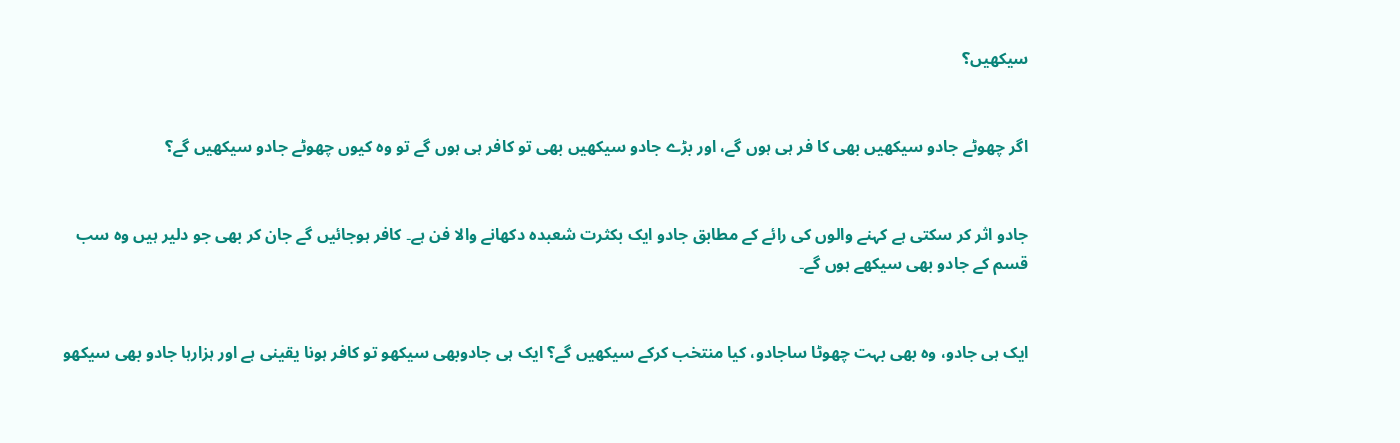سیکھیں؟


اگر چھوٹے جادو سیکھیں بھی کا فر ہی ہوں گے، اور بڑے جادو سیکھیں بھی تو کافر ہی ہوں گے تو وہ کیوں چھوٹے جادو سیکھیں گے؟


جادو اثر کر سکتی ہے کہنے والوں کی رائے کے مطابق جادو ایک بکثرت شعبدہ دکھانے والا فن ہے۔ کافر ہوجائیں گے جان کر بھی جو دلیر ہیں وہ سب قسم کے جادو بھی سیکھے ہوں گے۔


ایک ہی جادو، وہ بھی بہت چھوٹا ساجادو، کیا منتخب کرکے سیکھیں گے؟ ایک ہی جادوبھی سیکھو تو کافر ہونا یقینی ہے اور ہزارہا جادو بھی سیکھو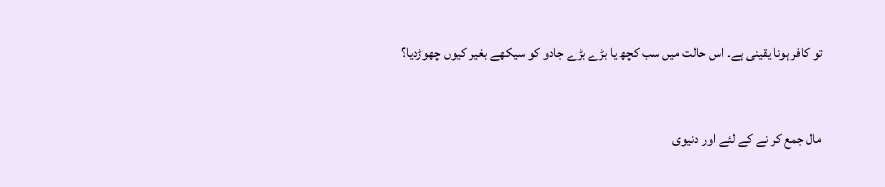تو کافر ہونا یقینی ہے۔ اس حالت میں سب کچھ یا بڑے بڑے جادو کو سیکھے بغیر کیوں چھوڑدیا؟


مال جمع کر نے کے لئے اور دنیوی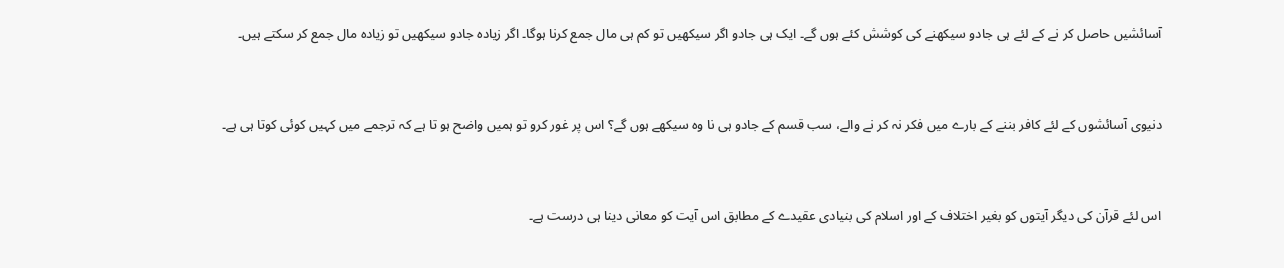آسائشیں حاصل کر نے کے لئے ہی جادو سیکھنے کی کوشش کئے ہوں گے۔ ایک ہی جادو اگر سیکھیں تو کم ہی مال جمع کرنا ہوگا۔ اگر زیادہ جادو سیکھیں تو زیادہ مال جمع کر سکتے ہیں۔


دنیوی آسائشوں کے لئے کافر بننے کے بارے میں فکر نہ کر نے والے، سب قسم کے جادو ہی نا وہ سیکھے ہوں گے؟ اس پر غور کرو تو ہمیں واضح ہو تا ہے کہ ترجمے میں کہیں کوئی کوتا ہی ہے۔


اس لئے قرآن کی دیگر آیتوں کو بغیر اختلاف کے اور اسلام کی بنیادی عقیدے کے مطابق اس آیت کو معانی دینا ہی درست ہے۔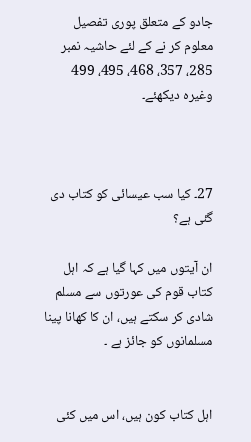جادو کے متعلق پوری تفصیل معلوم کر نے کے لئے حاشیہ نمبر 285، 357، 468، 495، 499 وغیرہ دیکھئے۔



27۔ کیا سب عیسائی کو کتاب دی گئی ہے؟

ان آیتوں میں کہا گیا ہے کہ اہل کتاب قوم کی عورتوں سے مسلم شادی کر سکتے ہیں، ان کا کھانا پینا مسلمانوں کو جائز ہے ۔


اہل کتاب کون ہیں، اس میں کئی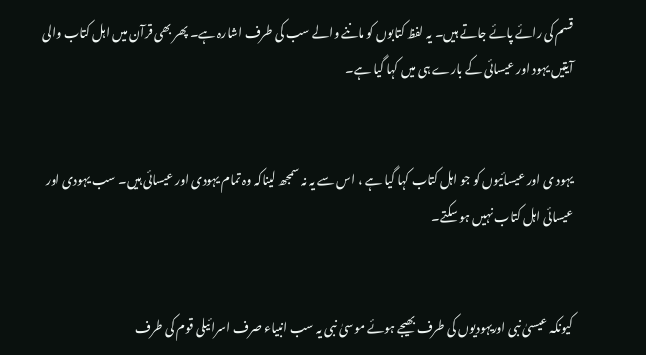قسم کی رائے پائے جاتے ہیں۔ یہ لفظ کتابوں کو ماننے والے سب کی طرف اشارہ ہے۔ پھر بھی قرآن میں اہل کتاب والی آیتیں یہود اور عیسائی کے بارے ہی میں کہا گیا ہے۔


یہود ی اور عیسائیوں کو جو اہل کتاب کہا گیا ہے ، اس سے یہ نہ سمجھ لیناکہ وہ تمام یہودی اور عیسائی ہیں۔ سب یہودی اور عیسائی اہل کتاب نہیں ہو سکتے۔


کیونکہ عیسیٰ نبی اوریہودیوں کی طرف بھیجے ہوئے موسیٰ نبی یہ سب انبیاء صرف اسرائیلی قوم کی طرف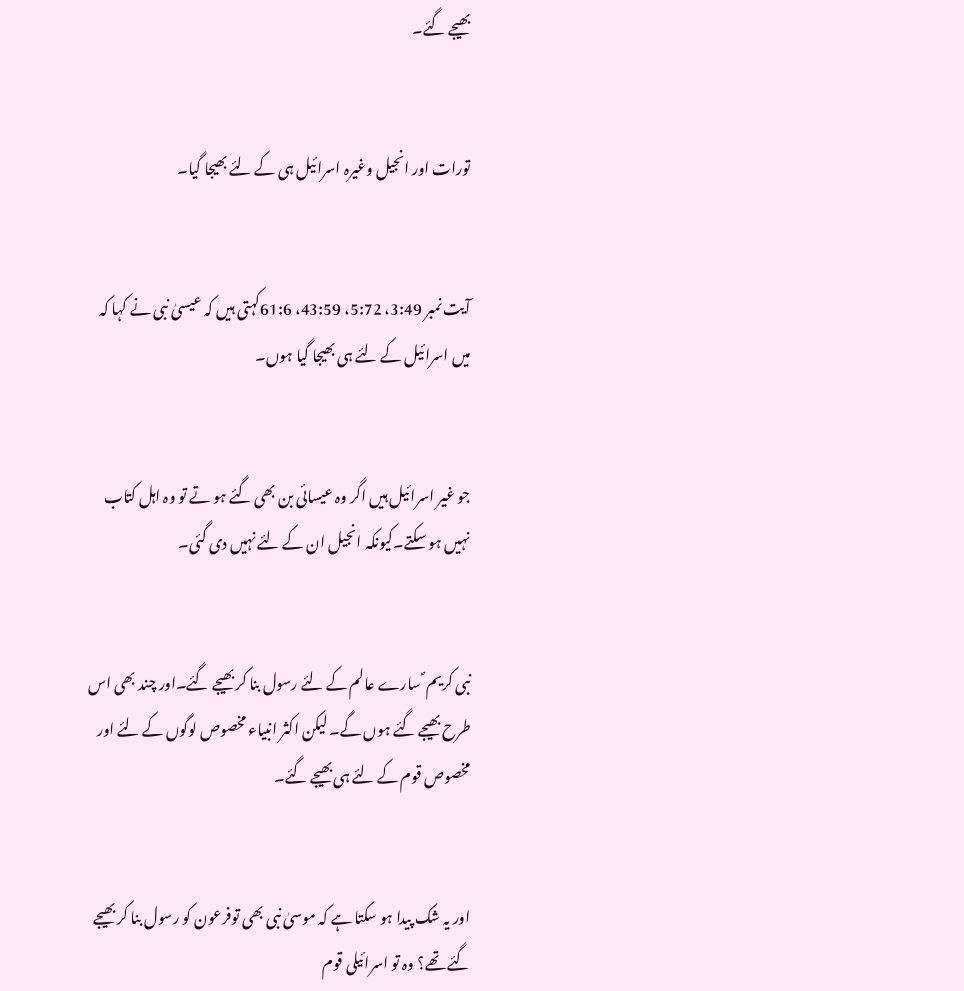بھیجے گئے۔


تورات اور انجیل وغیرہ اسرائیل ہی کے لئے بھیجا گیا۔


آیت نمبر 3:49، 5:72، 43:59، 61:6کہتی ہیں کہ عیسیٰ نبی نے کہا کہ میں اسرائیل کے لئے ہی بھیجا گیا ہوں۔


جو غیر اسرائیل ہیں اگر وہ عیسائی بن بھی گئے ہو تے تو وہ اہل کتاب نہیں ہو سکتے۔کیونکہ انجیل ان کے لئے نہیں دی گئی۔


نبی کریم ؐ سارے عالم کے لئے رسول بنا کر بھیجے گئے۔اور چند بھی اس طرح بھیجے گئے ہوں گے۔ لیکن اکثر انبیاء مخصوص لوگوں کے لئے اور مخصوص قوم کے لئے ہی بھیجے گئے۔


اور یہ شک پیدا ہو سکتا ہے کہ موسیٰ نبی بھی توفرعون کو رسول بنا کر بھیجے گئے تھے؟ وہ تو اسرائیلی قوم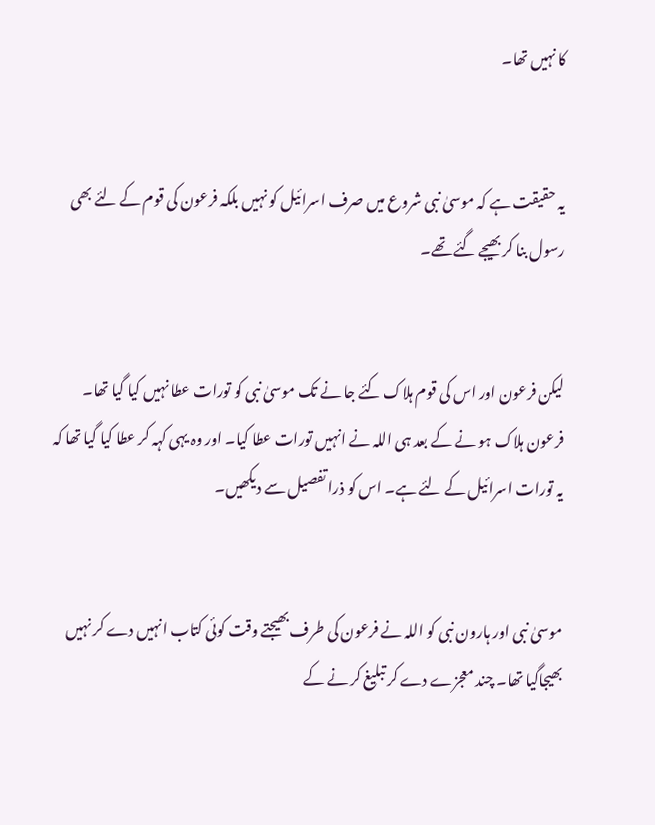کا نہیں تھا۔


یہ حقیقت ہے کہ موسیٰ نبی شروع میں صرف اسرائیل کو نہیں بلکہ فرعون کی قوم کے لئے بھی رسول بنا کر بھیجے گئے تھے۔


لیکن فرعون اور اس کی قوم ہلاک کئے جا نے تک موسیٰ نبی کو تورات عطا نہیں کیا گیا تھا۔ فرعون ہلاک ہو نے کے بعد ہی اللہ نے انہیں تورات عطا کیا۔ اور وہ یہی کہہ کر عطا کیا گیا تھا کہ یہ تورات اسرائیل کے لئے ہے۔ اس کو ذرا تفصیل سے دیکھیں۔


موسیٰ نبی اور ہارون نبی کو اللہ نے فرعون کی طرف بھیجتے وقت کوئی کتاب انہیں دے کر نہیں بھیجاگیا تھا۔ چند معجزے دے کر تبلیغ کر نے کے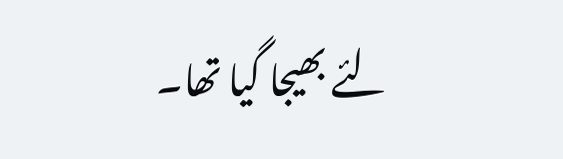لئے بھیجا گیا تھا۔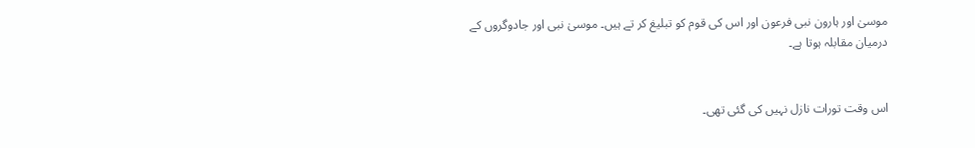موسیٰ اور ہارون نبی فرعون اور اس کی قوم کو تبلیغ کر تے ہیں۔ موسیٰ نبی اور جادوگروں کے درمیان مقابلہ ہوتا ہے۔


اس وقت تورات نازل نہیں کی گئی تھی۔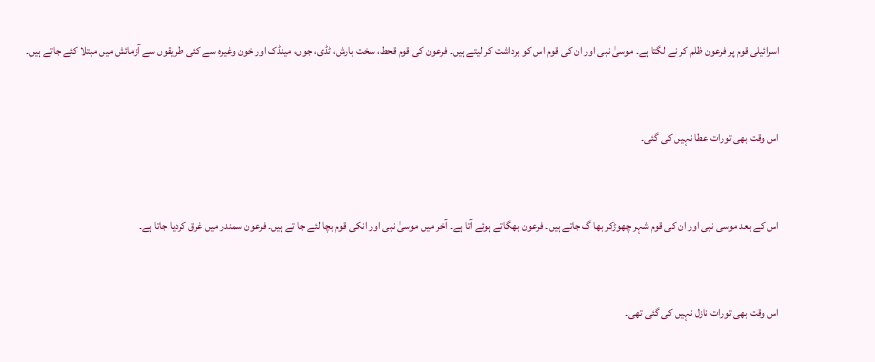اسرائیلی قوم پر فرعون ظلم کر نے لگتا ہے۔ موسیٰ نبی اور ان کی قوم اس کو برداشت کر لیتے ہیں۔ فرعون کی قوم قحط، سخت بارش، ٹڈی، جوں، مینڈک اور خون وغیرہ سے کئی طریقوں سے آزمائش میں مبتلا کئے جاتے ہیں۔


اس وقت بھی تورات عطا نہیں کی گئی۔


اس کے بعد موسی نبی اور ان کی قوم شہر چھوڑکر بھا گ جاتے ہیں۔ فرعون بھگاتے ہوئے آتا ہے۔ آخر میں موسیٰ نبی اور انکی قوم بچا لئے جا تے ہیں۔ فرعون سمندر میں غرق کردیا جاتا ہے۔


اس وقت بھی تورات نازل نہیں کی گئی تھی۔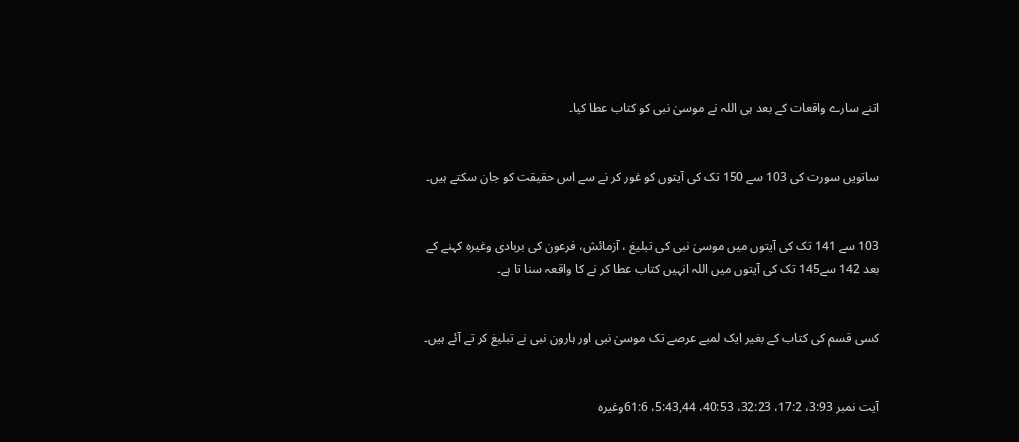اتنے سارے واقعات کے بعد ہی اللہ نے موسیٰ نبی کو کتاب عطا کیا۔


ساتویں سورت کی 103 سے 150 تک کی آیتوں کو غور کر نے سے اس حقیقت کو جان سکتے ہیں۔


103 سے 141 تک کی آیتوں میں موسیٰ نبی کی تبلیغ ، آزمائش، فرعون کی بربادی وغیرہ کہنے کے بعد 142 سے145 تک کی آیتوں میں اللہ انہیں کتاب عطا کر نے کا واقعہ سنا تا ہے۔


کسی قسم کی کتاب کے بغیر ایک لمبے عرصے تک موسیٰ نبی اور ہارون نبی نے تبلیغ کر تے آئے ہیں۔


آیت نمبر 3:93، 17:2، 32:23، 40:53، 5:43,44، 61:6وغیرہ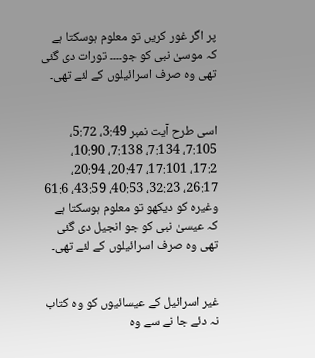پر اگر غور کریں تو معلوم ہوسکتا ہے کہ موسیٰ نبی کو جو۔۔۔۔ تورات دی گئی تھی وہ صرف اسرائیلوں کے لئے تھی۔


اسی طرح آیت نمبر 3:49، 5:72، 7:105، 7:134، 7:138، 10:90، 17:2، 17:101، 20:47، 20:94، 26:17، 32:23، 40:53، 43:59، 61:6 وغیرہ کو دیکھو تو معلوم ہوسکتا ہے کہ عیسیٰ نبی کو جو انجیل دی گئی تھی وہ صرف اسرائیلوں کے لئے تھی۔


غیر اسرائیل کے عیسائیوں کو وہ کتاب نہ دئے جا نے سے وہ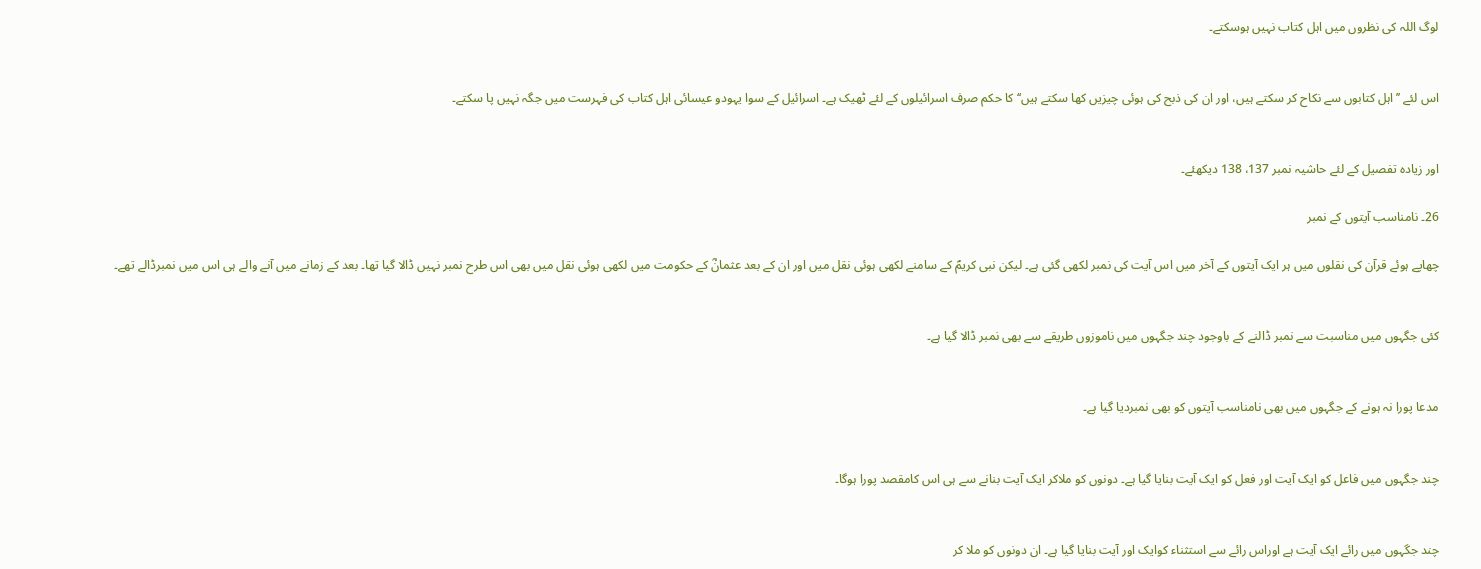لوگ اللہ کی نظروں میں اہل کتاب نہیں ہوسکتے۔


اس لئے ’’اہل کتابوں سے نکاح کر سکتے ہیں، اور ان کی ذبح کی ہوئی چیزیں کھا سکتے ہیں‘‘ کا حکم صرف اسرائیلوں کے لئے ٹھیک ہے۔ اسرائیل کے سوا یہودو عیسائی اہل کتاب کی فہرست میں جگہ نہیں پا سکتے۔


اور زیادہ تفصیل کے لئے حاشیہ نمبر 137، 138 دیکھئے۔

26۔ نامناسب آیتوں کے نمبر

چھاپے ہوئے قرآن کی نقلوں میں ہر ایک آیتوں کے آخر میں اس آیت کی نمبر لکھی گئی ہے۔ لیکن نبی کریمؐ کے سامنے لکھی ہوئی نقل میں اور ان کے بعد عثمانؓ کے حکومت میں لکھی ہوئی نقل میں بھی اس طرح نمبر نہیں ڈالا گیا تھا۔ بعد کے زمانے میں آنے والے ہی اس میں نمبرڈالے تھے۔


کئی جگہوں میں مناسبت سے نمبر ڈالنے کے باوجود چند جگہوں میں ناموزوں طریقے سے بھی نمبر ڈالا گیا ہے۔


مدعا پورا نہ ہونے کے جگہوں میں بھی نامناسب آیتوں کو بھی نمبردیا گیا ہے۔


چند جگہوں میں فاعل کو ایک آیت اور فعل کو ایک آیت بنایا گیا ہے۔ دونوں کو ملاکر ایک آیت بنانے سے ہی اس کامقصد پورا ہوگا۔


چند جگہوں میں رائے ایک آیت ہے اوراس رائے سے استثناء کوایک اور آیت بنایا گیا ہے۔ ان دونوں کو ملا کر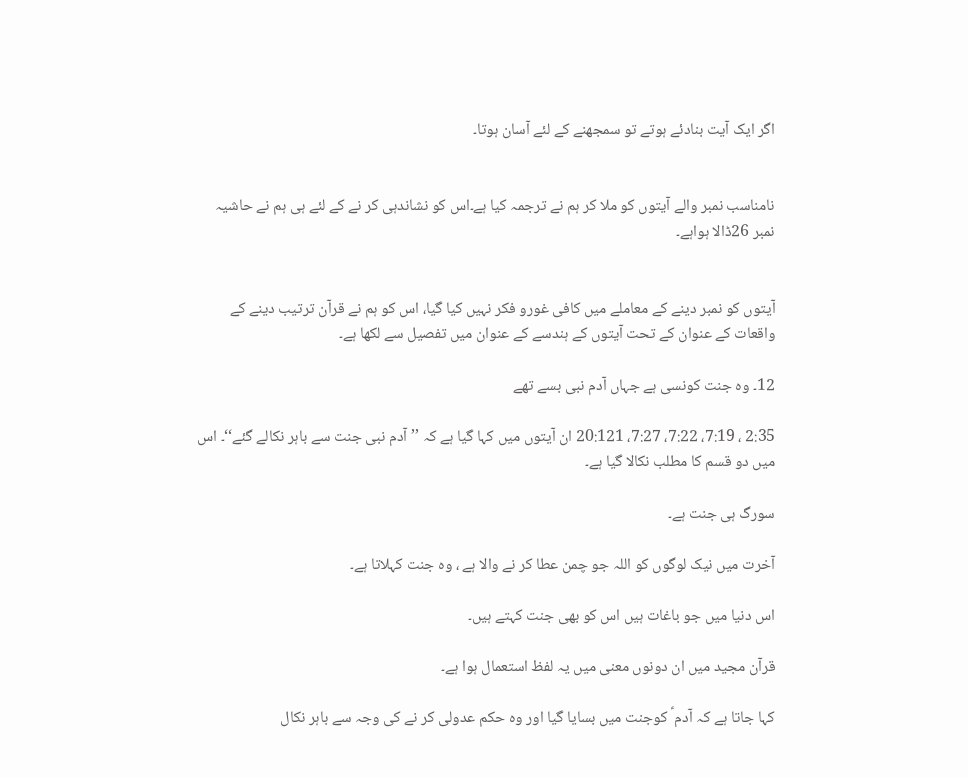اگر ایک آیت بنادئے ہوتے تو سمجھنے کے لئے آسان ہوتا۔


نامناسب نمبر والے آیتوں کو ملا کر ہم نے ترجمہ کیا ہے۔اس کو نشاندہی کر نے کے لئے ہی ہم نے حاشیہ نمبر 26ڈالا ہواہے۔


آیتوں کو نمبر دینے کے معاملے میں کافی غورو فکر نہیں کیا گیا، اس کو ہم نے قرآن ترتیب دینے کے واقعات کے عنوان کے تحت آیتوں کے ہندسے کے عنوان میں تفصیل سے لکھا ہے۔

12۔ وہ جنت کونسی ہے جہاں آدم نبی بسے تھے

2:35 ، 7:19، 7:22، 7:27، 20:121 ان آیتوں میں کہا گیا ہے کہ ’’آدم نبی جنت سے باہر نکالے گئے‘‘۔ اس میں دو قسم کا مطلب نکالا گیا ہے۔

سورگ ہی جنت ہے۔

آخرت میں نیک لوگوں کو اللہ جو چمن عطا کر نے والا ہے ، وہ جنت کہلاتا ہے۔

اس دنیا میں جو باغات ہیں اس کو بھی جنت کہتے ہیں۔

قرآن مجید میں ان دونوں معنی میں یہ لفظ استعمال ہوا ہے۔

کہا جاتا ہے کہ آدم ؑ کوجنت میں بسایا گیا اور وہ حکم عدولی کر نے کی وجہ سے باہر نکال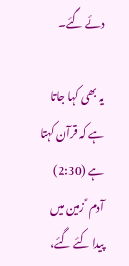دئے گئے۔

یہ بھی کہا جاتا ہے کہ قرآن کہتا ہے (2:30) آدم ؑ زمین میں پیدا کئے گئے،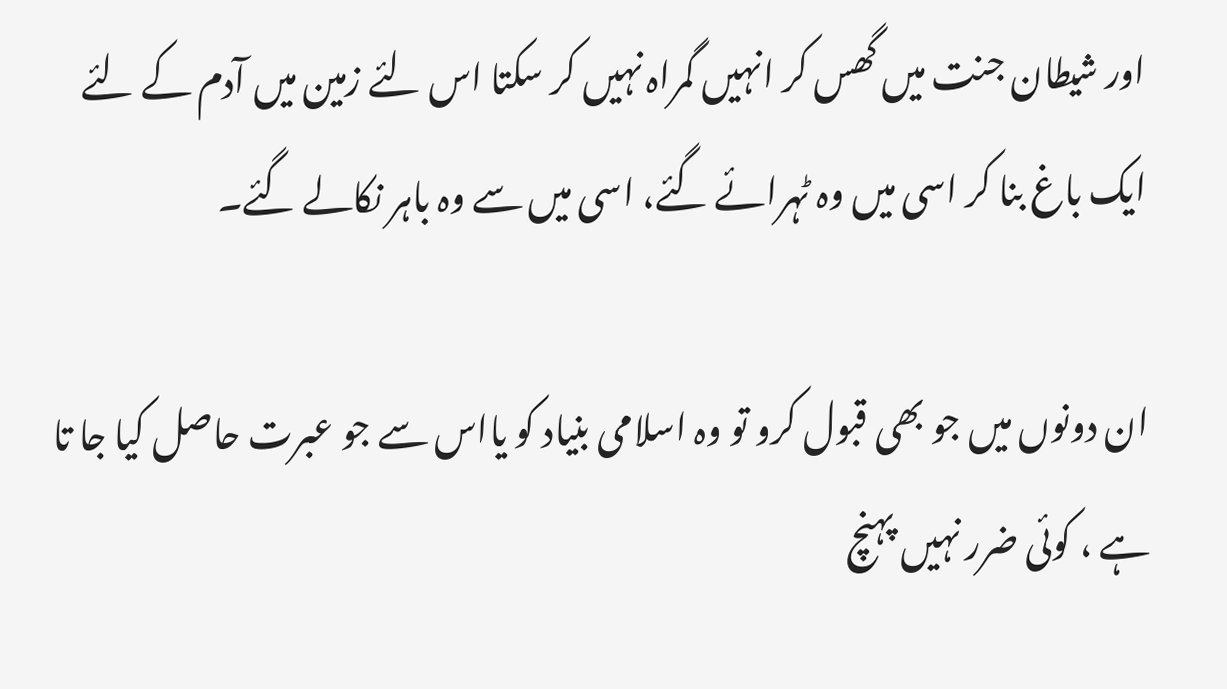اور شیطان جنت میں گھس کر انہیں گمراہ نہیں کر سکتا اس لئے زمین میں آدم کے لئے ایک باغ بنا کر اسی میں وہ ٹہرائے گئے، اسی میں سے وہ باہر نکالے گئے۔

ان دونوں میں جو بھی قبول کرو تو وہ اسلامی بنیاد کو یااس سے جو عبرت حاصل کیا جا تا ہے ، کوئی ضرر نہیں پہنچ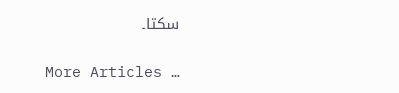سکتا۔

More Articles …